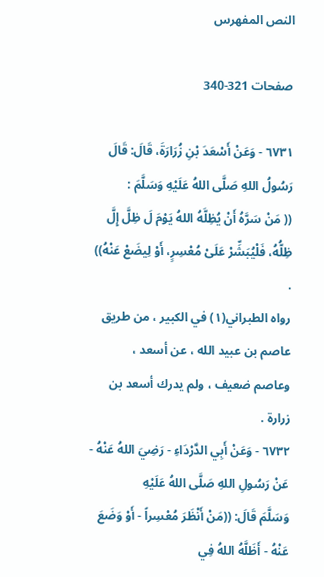النص المفهرس

صفحات 321-340

٦٧٣١ - وَعَنْ أَسْعَدَ بْنِ زُرَارَةَ، قَالَ: قَالَ رَسُولُ اللهِ صَلَّى اللهُ عَلَيْهِ وَسَلَّمَ :
(( مَنْ سَرَّهُ أَنْ يُظِلَّهُ اللهُ يَوْمَ لَ ظِلَّ إِلَّ ظِلُّهُ، فَلْيُبَشِّرْ عَلَىْ مُعْسِرٍ، أَوْ لِيضَعْ عَنْهُ)) .
رواه الطبراني(١) في الكبير ، من طريق عاصم بن عبيد الله ، عن أسعد ،
وعاصم ضعيف ، ولم يدرك أسعد بن زرارة .
٦٧٣٢ - وَعَنْ أَبِي الدَّرْدَاءِ - رَضِيَ اللهُ عَنْهُ - عَنْ رَسُولِ اللهِ صَلَّى اللهُ عَلَيْهِ
وَسَلَّمَ قَالَ: ((مَنْ أَنْظَرَ مُعْسِراً - أَوْ وَضَعَ عَنْهُ - أَظَلَّهُ اللهُ فِي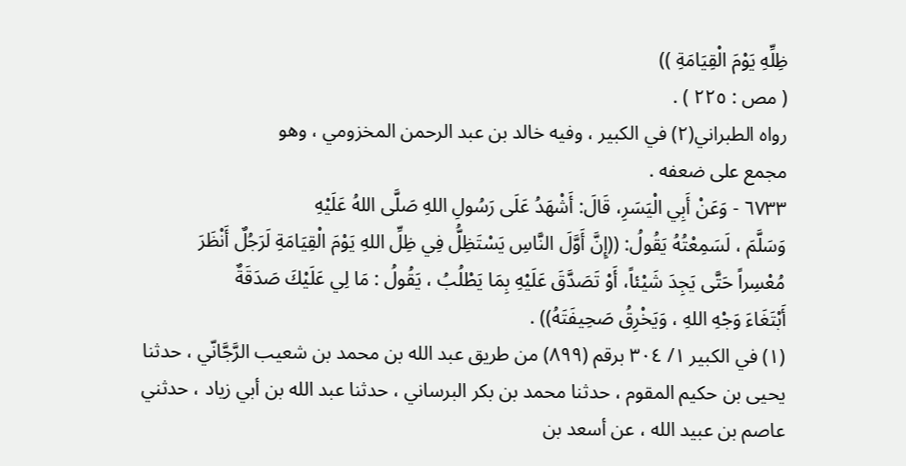ظِلِّهِ يَوْمَ الْقِيَامَةِ ))
( مص : ٢٢٥ ) .
رواه الطبراني(٢) في الكبير ، وفيه خالد بن عبد الرحمن المخزومي ، وهو
مجمع على ضعفه .
٦٧٣٣ - وَعَنْ أَبِي الْيَسَرِ، قَالَ: أَشْهَدُ عَلَى رَسُولِ اللهِ صَلَّى اللهُ عَلَيْهِ
وَسَلَّمَ ، لَسَمِعْتُهُ يَقُولُ: ((إِنَّ أَوَّلَ النَّاسِ يَسْتَظِلُّ فِي ظِلِّ اللهِ يَوْمَ الْقِيَامَةِ لَرَجُلٌ أَنْظَرَ
مُعْسِراً حَتَّى يَجِدَ شَيْئاً، أَوْ تَصَدَّقَ عَلَيْهِ بِمَا يَطْلُبُ ، يَقُولُ : مَا لِي عَلَيْكَ صَدَقَةٌ
أَبْتَغَاءَ وَجْهِ اللهِ ، وَيَخْرِقُ صَحِيفَتَهُ)) .
(١) في الكبير ١/ ٣٠٤ برقم (٨٩٩) من طريق عبد الله بن محمد بن شعيب الرَّجَّانّي ، حدثنا
يحيى بن حكيم المقوم ، حدثنا محمد بن بكر البرساني ، حدثنا عبد الله بن أبي زياد ، حدثني
عاصم بن عبيد الله ، عن أسعد بن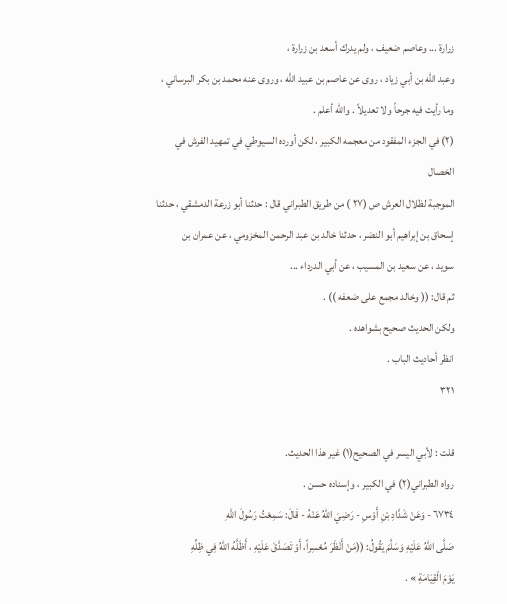زرارة ... وعاصم ضعيف ، ولم يدرك أسعد بن زرارة ،
وعبد الله بن أبي زياد ، روى عن عاصم بن عبيد الله ، وروى عنه محمد بن بكر البرساني ،
وما رأيت فيه جرحاً ولا تعديلاً . والله أعلم .
(٢) في الجزء المفقود من معجمه الكبير ، لكن أورده السيوطي في تمهيد الفرش في الخصال
الموجبة لظلال العرش ص (٢٧ ) من طريق الطبراني قال : حدثنا أبو زرعة الدمشقي ، حدثنا
إسحاق بن إبراهيم أبو النضر ، حدثنا خالد بن عبد الرحمن المخزومي ، عن عمران بن
سويد ، عن سعيد بن المسيب ، عن أبي الدرداء ...
ثم قال: (( وخالد مجمع على ضعفه )) .
ولكن الحديث صحيح بشواهده .
انظر أحاديث الباب .
٣٢١

قلت : لأبي اليسر في الصحيح(١) غير هذا الحديث.
رواه الطبراني(٢) في الكبير ، وإسناده حسن .
٦٧٣٤ - وَعَنْ شَدَّادِ بْنِ أَوْسِ - رَضِيَ اللهُ عَنْهُ - قَالَ: سَمِعْتُ رَسُولَ اللهِ
صَلَّى اللهُ عَلَيْهِ وَسَلَّمَ يَقُولُ: ((مَنْ أَنْظَرَ مُعْسِراً، أَوْ تَصَدَّقَ عَلَيْهِ ، أَظَلَّهُ اللهُ فِي ظِلِّهِ
يَوْمَ الْقِيَامَةِ » .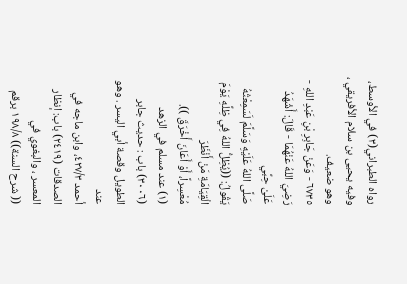رواه الطبراني(٣) في الأوسط، وفيه يحيى بن سلام الأفريقي ، وهو ضعيف.
٦٧٣٥ - وَعَنْ جَابِرِ بْنِ عَبْدِ اللهِ - رَضِيَ اللهُ عَنْهُمَا - قَالَ: أَشْهَدُ عَلَىْ حِبِّي
صَلَّى اللهُ عَلَيْهِ وَسَلَّمَ لَسَمِعْتُهُ يَقُولُ: ((يُظِلُّ اللهُ فِي ظِلِّهِ يَوْمَ الْقِيَامَةِ مَنْ أَنْظَرَ
مُعْسِراً، أَوْ أَعَانَ أَخْرَقَ )).
(١) عند مسلم في الزهد (٣٠٠٦) باب : حديث جابر الطويل وقصة أبي اليسر . وهو عند
أحمد ٤٢٧/٣، وابن ماجه في الصدقات (٢٤١٩) باب: إنظار المعسر ، والبغوي في
(( شرح السنة)) ١٩٨/٨ برقم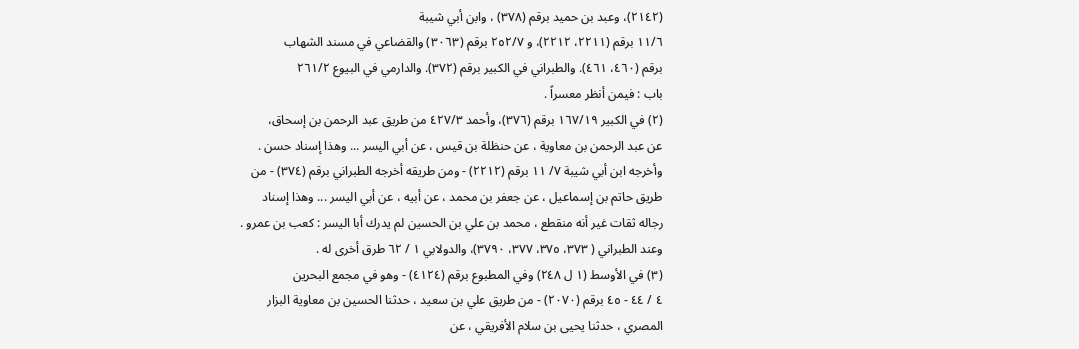(٢١٤٢)، وعبد بن حميد برقم (٣٧٨) ، وابن أبي شيبة
١١/٦ برقم (٢٢١١، ٢٢١٢)، و ٢٥٢/٧ برقم (٣٠٦٣) والقضاعي في مسند الشهاب
برقم (٤٦٠، ٤٦١). والطبراني في الكبير برقم (٣٧٢). والدارمي في البيوع ٢٦١/٢
باب : فيمن أنظر معسراً .
(٢) في الكبير ١٦٧/١٩ برقم (٣٧٦)، وأحمد ٤٢٧/٣ من طريق عبد الرحمن بن إسحاق،
عن عبد الرحمن بن معاوية ، عن حنظلة بن قيس ، عن أبي اليسر ... وهذا إسناد حسن .
وأخرجه ابن أبي شيبة ٧/ ١١ برقم (٢٢١٢) - ومن طريقه أخرجه الطبراني برقم (٣٧٤) - من
طريق حاتم بن إسماعيل ، عن جعفر بن محمد ، عن أبيه ، عن أبي اليسر ... وهذا إسناد
رجاله ثقات غير أنه منقطع ، محمد بن علي بن الحسين لم يدرك أبا اليسر : كعب بن عمرو .
وعند الطبراني ( ٣٧٣، ٣٧٥، ٣٧٧، ٣٧٩٠)، والدولابي ١ / ٦٢ طرق أخرى له .
(٣) في الأوسط (١ ل ٢٤٨) وفي المطبوع برقم (٤١٢٤) - وهو في مجمع البحرين
٤ / ٤٤ - ٤٥ برقم (٢٠٧٠) - من طريق علي بن سعيد ، حدثنا الحسين بن معاوية البزار
المصري ، حدثنا يحيى بن سلام الأفريقي ، عن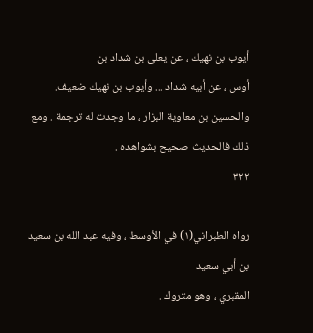أيوب بن نهيك ، عن يعلى بن شداد بن
أوس ، عن أبيه شداد ... وأيوب بن نهيك ضعيف.
والحسين بن معاوية البزار ، ما وجدت له ترجمة . ومع ذلك فالحديث صحيح بشواهده .
٣٢٢

رواه الطبراني(١) في الأوسط ، وفيه عبد الله بن سعيد بن أبي سعيد
المقبري ، وهو متروك .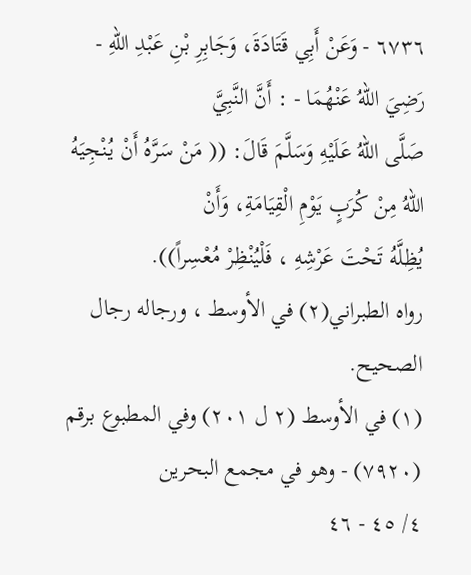٦٧٣٦ - وَعَنْ أَبِي قَتَادَةَ، وَجَابِرِ بْنِ عَبْدِ اللهِ - رَضِيَ اللهُ عَنْهُمَا - : أَنَّ النَّبِيَّ
صَلَّى اللهُ عَلَيْهِ وَسَلَّمَ قَالَ: (( مَنْ سَرَّهُ أَنْ يُنْجِيَهُ اللهُ مِنْ كُرَبٍ يَوْمِ الْقِيَامَةِ، وَأَنْ
يُظِلَّهُ تَحْتَ عَرْشِهِ ، فَلْيُنْظِرْ مُعْسِراً)).
رواه الطبراني(٢) في الأوسط ، ورجاله رجال الصحيح.
(١) في الأوسط (٢ ل ٢٠١) وفي المطبوع برقم (٧٩٢٠) - وهو في مجمع البحرين
٤/ ٤٥ - ٤٦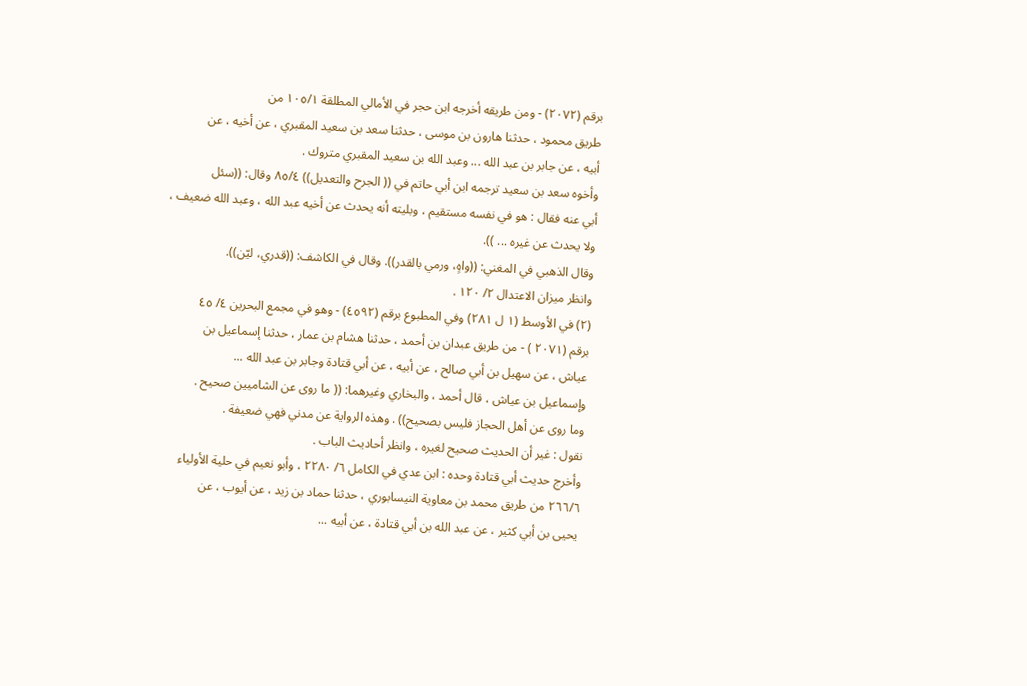برقم (٢٠٧٢) - ومن طريقه أخرجه ابن حجر في الأمالي المطلقة ١٠٥/١ من
طريق محمود ، حدثنا هارون بن موسى ، حدثنا سعد بن سعيد المقبري ، عن أخيه ، عن
أبيه ، عن جابر بن عبد الله ... وعبد الله بن سعيد المقبري متروك .
وأخوه سعد بن سعيد ترجمه ابن أبي حاتم في (( الجرح والتعديل)) ٨٥/٤ وقال: ((سئل
أبي عنه فقال : هو في نفسه مستقيم ، وبليته أنه يحدث عن أخيه عبد الله ، وعبد الله ضعيف ،
ولا يحدث عن غيره ... )).
وقال الذهبي في المغني: ((واهٍ، ورمي بالقدر)). وقال في الكاشف: ((قدري، ليّن)).
وانظر ميزان الاعتدال ٢/ ١٢٠ .
(٢) في الأوسط (١ ل ٢٨١) وفي المطبوع برقم (٤٥٩٢) - وهو في مجمع البحرين ٤/ ٤٥
برقم (٢٠٧١ ) - من طريق عبدان بن أحمد ، حدثنا هشام بن عمار ، حدثنا إسماعيل بن
عياش ، عن سهيل بن أبي صالح ، عن أبيه ، عن أبي قتادة وجابر بن عبد الله ...
وإسماعيل بن عياش ، قال أحمد ، والبخاري وغيرهما: (( ما روى عن الشاميين صحيح .
وما روى عن أهل الحجاز فليس بصحيح)) . وهذه الرواية عن مدني فهي ضعيفة .
نقول : غير أن الحديث صحيح لغيره ، وانظر أحاديث الباب .
وأخرج حديث أبي قتادة وحده : ابن عدي في الكامل ٦/ ٢٢٨٠ ، وأبو نعيم في حلية الأولياء
٢٦٦/٦ من طريق محمد بن معاوية النيسابوري ، حدثنا حماد بن زيد ، عن أيوب ، عن
يحيى بن أبي كثير ، عن عبد الله بن أبي قتادة ، عن أبيه ...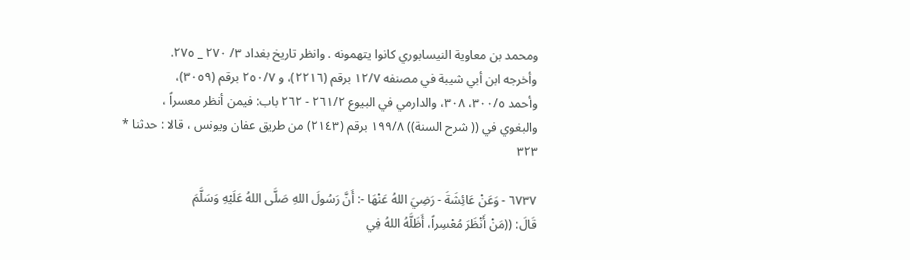ومحمد بن معاوية النيسابوري كانوا يتهمونه . وانظر تاريخ بغداد ٣/ ٢٧٠ _ ٢٧٥.
وأخرجه ابن أبي شيبة في مصنفه ١٢/٧ برقم (٢٢١٦)، و ٢٥٠/٧ برقم (٣٠٥٩)،
وأحمد ٣٠٠/٥، ٣٠٨، والدارمي في البيوع ٢٦١/٢ - ٢٦٢ باب: فيمن أنظر معسراً ،
والبغوي في (( شرح السنة)) ١٩٩/٨ برقم (٢١٤٣) من طريق عفان ويونس ، قالا : حدثنا *
٣٢٣

٦٧٣٧ - وَعَنْ عَائِشَةَ - رَضِيَ اللهُ عَنْهَا -: أَنَّ رَسُولَ اللهِ صَلَّى اللهُ عَلَيْهِ وَسَلَّمَ
قَالَ: ((مَنْ أَنْظَرَ مُعْسِراً، أَظَلَّهُ اللهُ فِي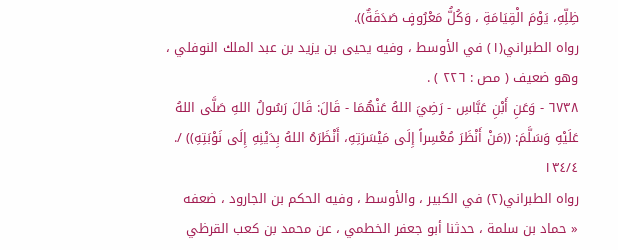ظِلِّهِ، يَوْمَ الْقِيَامَةِ ، وَكُلُّ مَعْرُوفٍ صَدَقَةٌ)).
رواه الطبراني(١) في الأوسط ، وفيه يحيى بن يزيد بن عبد الملك النوفلي ،
وهو ضعيف ( مص : ٢٢٦ ) .
٦٧٣٨ - وَعَنِ أَبْنِ عَبَّاسِ - رَضِيَ اللهُ عَنْهُمَا - قَالَ: قَالَ رَسُولُ اللهِ صَلَّى اللهُ
عَلَيْهِ وَسَلَّمَ: ((مَنْ أَنْظَرَ مُعْسِراً إِلَى مَيْسَرَتِهِ، أَنْظَرَهُ اللهُ بِدَيْنِهِ إِلَى نَوْبَتِهِ)) /.
١٣٤/٤
رواه الطبراني(٢) في الكبير ، والأوسط ، وفيه الحكم بن الجارود ، ضعفه
« حماد بن سلمة ، حدثنا أبو جعفر الخطمي ، عن محمد بن كعب القرظي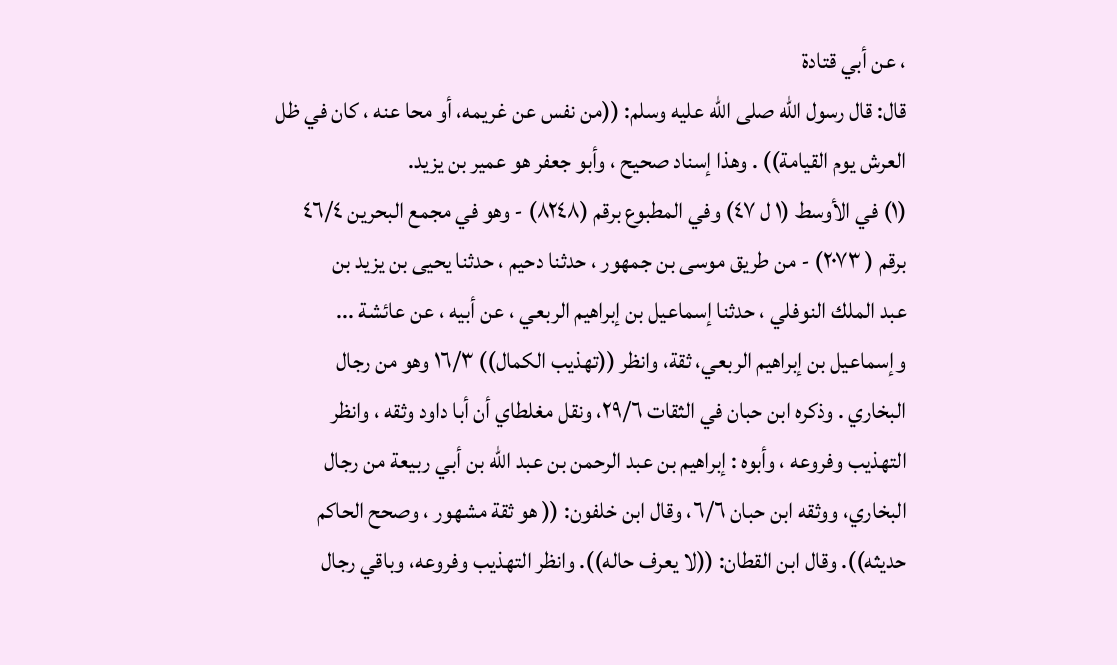، عن أبي قتادة
قال: قال رسول الله صلى الله عليه وسلم: ((من نفس عن غريمه، أو محا عنه ، كان في ظل
العرش يوم القيامة)) . وهذا إسناد صحيح ، وأبو جعفر هو عمير بن يزيد.
(١) في الأوسط (١ ل ٤٧) وفي المطبوع برقم (٨٢٤٨) - وهو في مجمع البحرين ٤٦/٤
برقم ( ٢٠٧٣) - من طريق موسى بن جمهور ، حدثنا دحيم ، حدثنا يحيى بن يزيد بن
عبد الملك النوفلي ، حدثنا إسماعيل بن إبراهيم الربعي ، عن أبيه ، عن عائشة ...
وإسماعيل بن إبراهيم الربعي، ثقة، وانظر ((تهذيب الكمال)) ١٦/٣ وهو من رجال
البخاري . وذكره ابن حبان في الثقات ٢٩/٦، ونقل مغلطاي أن أبا داود وثقه ، وانظر
التهذيب وفروعه ، وأبوه : إبراهيم بن عبد الرحمن بن عبد الله بن أبي ربيعة من رجال
البخاري، ووثقه ابن حبان ٦/٦، وقال ابن خلفون: (( هو ثقة مشهور ، وصحح الحاكم
حديثه)). وقال ابن القطان: ((لا يعرف حاله)). وانظر التهذيب وفروعه، وباقي رجال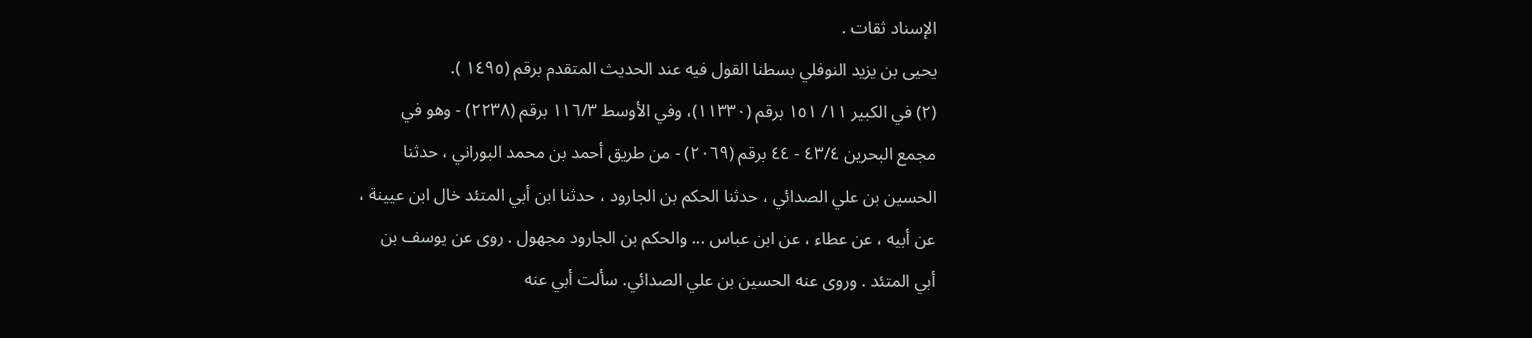الإسناد ثقات .
يحيى بن يزيد النوفلي بسطنا القول فيه عند الحديث المتقدم برقم (١٤٩٥ ).
(٢) في الكبير ١١/ ١٥١ برقم (١١٣٣٠)، وفي الأوسط ١١٦/٣ برقم (٢٢٣٨) - وهو في
مجمع البحرين ٤٣/٤ - ٤٤ برقم (٢٠٦٩) - من طريق أحمد بن محمد البوراني ، حدثنا
الحسين بن علي الصدائي ، حدثنا الحكم بن الجارود ، حدثنا ابن أبي المتئد خال ابن عيينة ،
عن أبيه ، عن عطاء ، عن ابن عباس ... والحكم بن الجارود مجهول . روى عن يوسف بن
أبي المتئد . وروى عنه الحسين بن علي الصدائي. سألت أبي عنه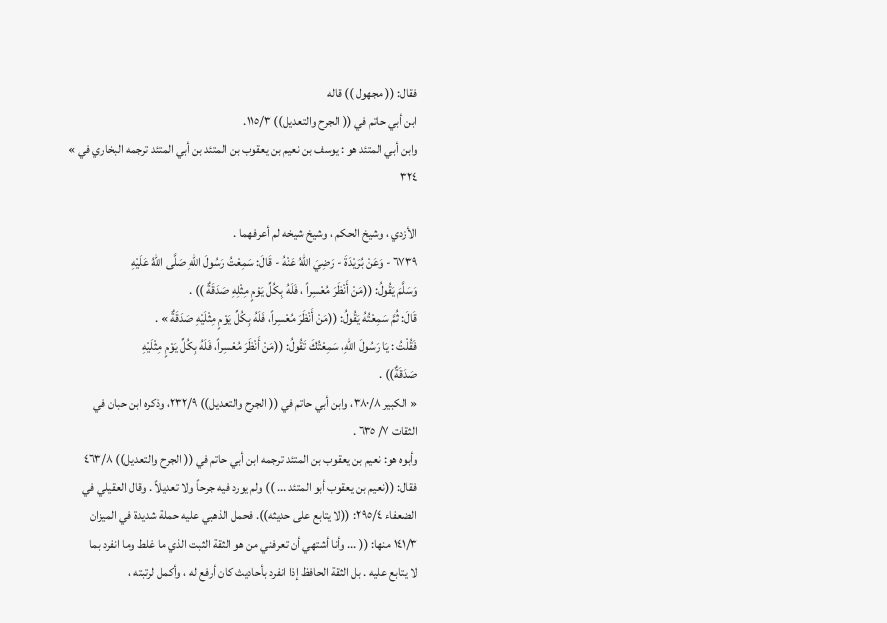فقال: (( مجهول )) قاله
ابن أبي حاتم في (( الجرح والتعديل)) ١١٥/٣.
وابن أبي المتئد هو : يوسف بن نعيم بن يعقوب بن المتئد بن أبي المتئد ترجمه البخاري في »
٣٢٤

الأزدي ، وشيخ الحكم ، وشيخ شيخه لم أعرفهما .
٦٧٣٩ - وَعَنْ بُرَيْدَةَ - رَضِيَ اللهُ عَنْهُ - قَالَ: سَمِعْتُ رَسُولَ اللهِ صَلَّى اللهُ عَلَيْهِ
وَسَلَّمَ يَقُولُ: ((مَنْ أَنْظَرَ مُعْسِراً ، فَلَهُ بِكُلِّ يَوْمٍ مِثْلِهِ صَدَقَةٌ )) .
قَالَ: ثُمَّ سَمِعْتُهُ يَقُولُ: ((مَنْ أَنْظَرَ مُعْسِراً، فَلَهُ بِكُلِّ يَوْمٍ مِثْلَيْهِ صَدَقَةٌ » .
فَقُلْتُ : يَا رَسُولَ اللهِ، سَمِعْتُكَ تَقُولُ: ((مَنْ أَنْظَرَ مُعْسِراً، فَلَهُ بِكُلِّ يَوْمٍ مِثْلَيْهِ
صَدَقَةٌ)) .
« الكبير ٣٨٠/٨، وابن أبي حاتم في (( الجرح والتعديل)) ٢٣٢/٩، وذكره ابن حبان في
الثقات ٧/ ٦٣٥ .
وأبوه هو: نعيم بن يعقوب بن المتئد ترجمه ابن أبي حاتم في (( الجرح والتعديل)) ٤٦٣/٨
فقال: ((نعيم بن يعقوب أبو المتئد ... )) ولم يورد فيه جرحاً ولا تعديلاً . وقال العقيلي في
الضعفاء ٢٩٥/٤: ((لا يتابع على حديثه)). فحمل الذهبي عليه حملة شديدة في الميزان
١٤١/٣ منها: (( ... وأنا أشتهي أن تعرفني من هو الثقة الثبت الذي ما غلط وما انفرد بما
لا يتابع عليه . بل الثقة الحافظ إذا انفرد بأحاديث كان أرفع له ، وأكمل لرتبته ،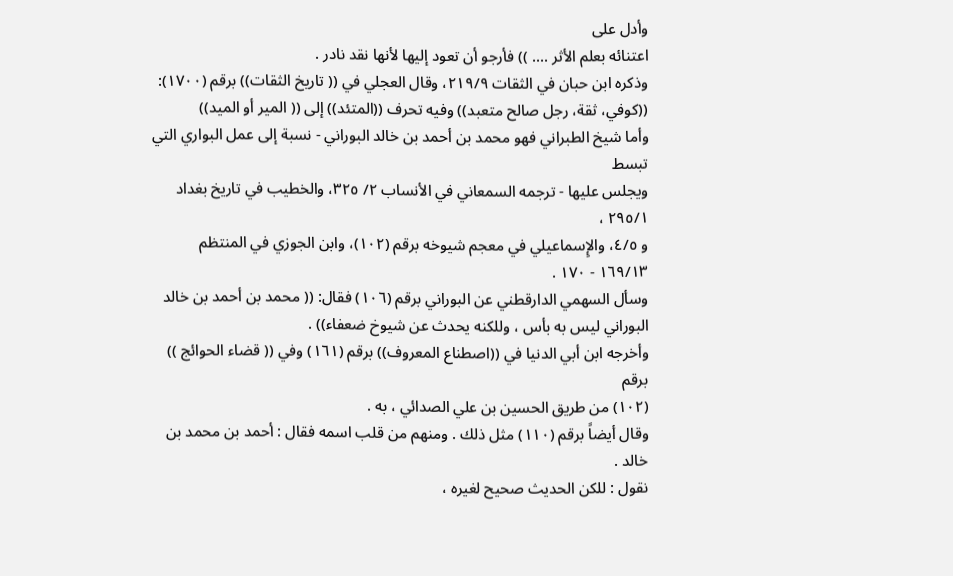وأدل على
اعتنائه بعلم الأثر .... )) فأرجو أن تعود إليها لأنها نقد نادر .
وذكره ابن حبان في الثقات ٢١٩/٩، وقال العجلي في (( تاريخ الثقات)) برقم (١٧٠٠):
((كوفي، ثقة، رجل صالح متعبد)) وفيه تحرف ((المتئد)) إلى (( المير أو الميد))
وأما شيخ الطبراني فهو محمد بن أحمد بن خالد البوراني - نسبة إلى عمل البواري التي تبسط
ويجلس عليها - ترجمه السمعاني في الأنساب ٢/ ٣٢٥، والخطيب في تاريخ بغداد ٢٩٥/١ ،
و ٤/٥، والإِسماعيلي في معجم شيوخه برقم (١٠٢)، وابن الجوزي في المنتظم
١٦٩/١٣ - ١٧٠ .
وسأل السهمي الدارقطني عن البوراني برقم (١٠٦) فقال: (( محمد بن أحمد بن خالد
البوراني ليس به بأس ، وللكنه يحدث عن شيوخ ضعفاء)) .
وأخرجه ابن أبي الدنيا في ((اصطناع المعروف)) برقم (١٦١) وفي (( قضاء الحوائج )) برقم
(١٠٢) من طريق الحسين بن علي الصدائي ، به .
وقال أيضاً برقم (١١٠) مثل ذلك . ومنهم من قلب اسمه فقال : أحمد بن محمد بن
خالد .
نقول : للكن الحديث صحيح لغيره ،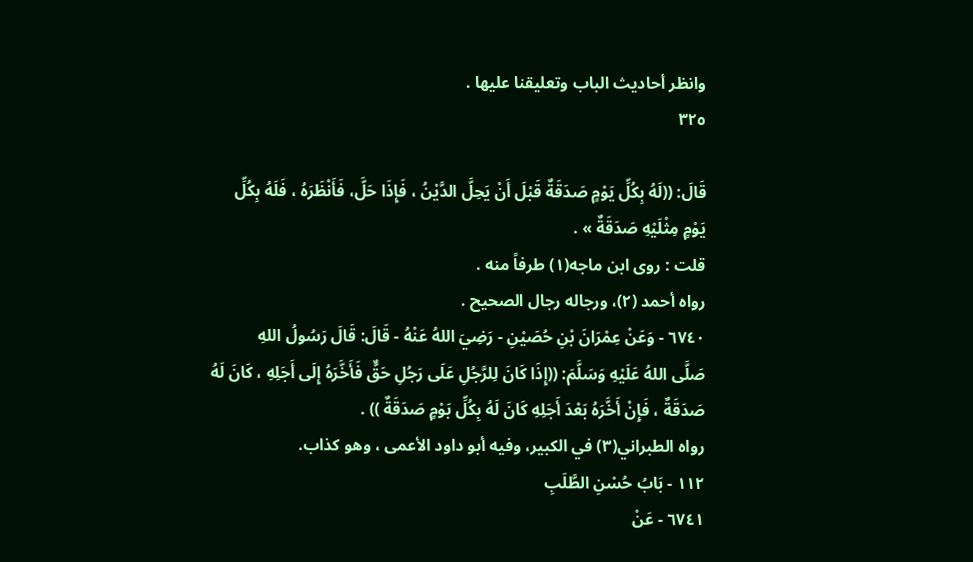وانظر أحاديث الباب وتعليقنا عليها .
٣٢٥

قَالَ: ((لَهُ بِكُلِّ يَوْمٍ صَدَقَةٌ قَبْلَ أَنْ يَحِلَّ الدَّيْنُ ، فَإِذَا حَلَّ، فَأَنْظَرَهُ ، فَلَهُ بِكُلِّ
يَوْمٍ مِثْلَيْهِ صَدَقَةٌ » .
قلت : روى ابن ماجه(١) طرفاً منه .
رواه أحمد (٢)، ورجاله رجال الصحيح .
٦٧٤٠ - وَعَنْ عِمْرَانَ بْنِ حُصَيْنِ - رَضِيَ اللهُ عَنْهُ - قَالَ: قَالَ رَسُولُ اللهِ
صَلَّى اللهُ عَلَيْهِ وَسَلَّمَ: ((إِذَا كَانَ لِلرَّجُلِ عَلَى رَجُلِ حَقٌّ فَأَخَّرَهُ إِلَى أَجَلِهِ ، كَانَ لَهُ
صَدَقَةٌ ، فَإِنْ أَخَّرَهُ بَعْدَ أَجَلِهِ كَانَ لَهُ بِكُلِّ بَوْمٍ صَدَقَةٌ )) .
رواه الطبراني(٣) في الكبير، وفيه أبو داود الأعمى ، وهو كذاب.
١١٢ - بَابُ حُسْنِ الطَّلَبِ
٦٧٤١ - عَنْ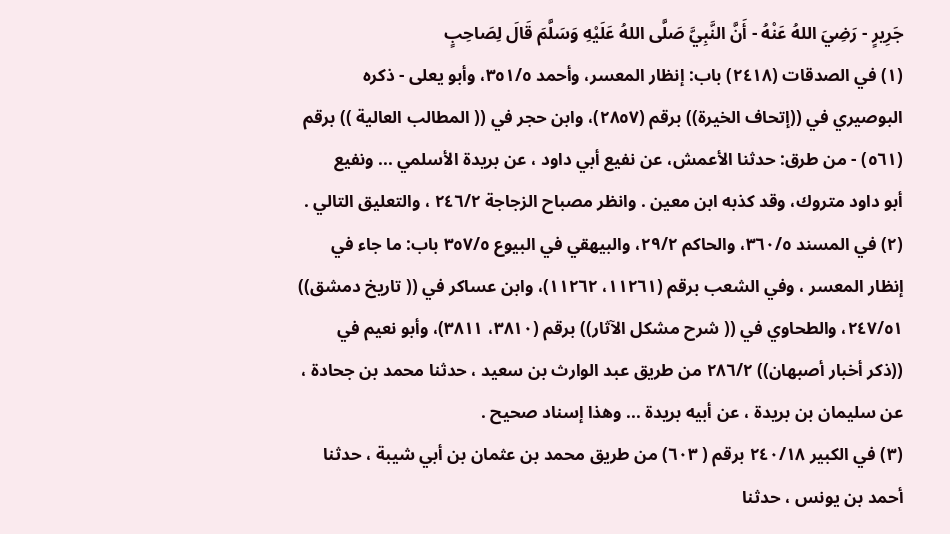جَرِيرٍ - رَضِيَ اللهُ عَنْهُ - أَنَّ النَّبِيَّ صَلَّى اللهُ عَلَيْهِ وَسَلَّمَ قَالَ لِصَاحِبٍ
(١) في الصدقات (٢٤١٨) باب: إنظار المعسر، وأحمد ٣٥١/٥، وأبو يعلى - ذكره
البوصيري في ((إتحاف الخيرة)) برقم (٢٨٥٧)، وابن حجر في (( المطالب العالية )) برقم
(٥٦١) - من طرق: حدثنا الأعمش، عن نفيع أبي داود ، عن بريدة الأسلمي ... ونفيع
أبو داود متروك، وقد كذبه ابن معين . وانظر مصباح الزجاجة ٢٤٦/٢ ، والتعليق التالي .
(٢) في المسند ٣٦٠/٥، والحاكم ٢٩/٢، والبيهقي في البيوع ٣٥٧/٥ باب: ما جاء في
إنظار المعسر ، وفي الشعب برقم (١١٢٦١، ١١٢٦٢)، وابن عساكر في (( تاريخ دمشق))
٢٤٧/٥١، والطحاوي في (( شرح مشكل الآثار)) برقم (٣٨١٠، ٣٨١١)، وأبو نعيم في
((ذكر أخبار أصبهان)) ٢٨٦/٢ من طريق عبد الوارث بن سعيد ، حدثنا محمد بن جحادة ،
عن سليمان بن بريدة ، عن أبيه بريدة ... وهذا إسناد صحيح .
(٣) في الكبير ٢٤٠/١٨ برقم ( ٦٠٣) من طريق محمد بن عثمان بن أبي شيبة ، حدثنا
أحمد بن يونس ، حدثنا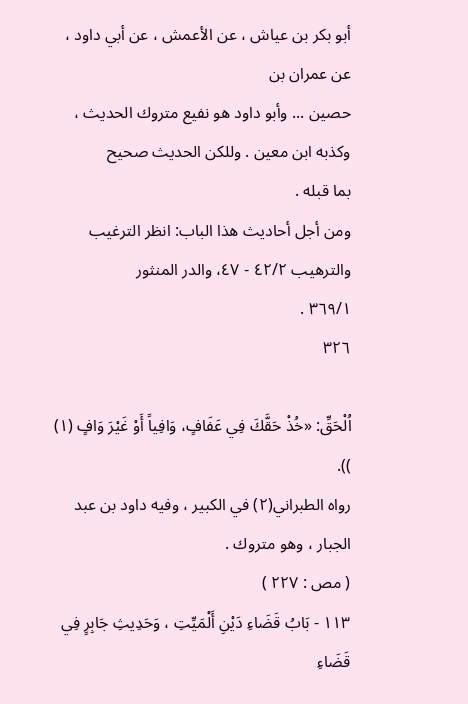أبو بكر بن عياش ، عن الأعمش ، عن أبي داود ، عن عمران بن
حصين ... وأبو داود هو نفيع متروك الحديث ، وكذبه ابن معين . وللكن الحديث صحيح
بما قبله .
ومن أجل أحاديث هذا الباب: انظر الترغيب والترهيب ٤٢/٢ - ٤٧، والدر المنثور
٣٦٩/١ .
٣٢٦

اُلْحَقِّ: «خُذْ حَقَّكَ فِي عَفَافٍ، وَافِياً أَوْ غَيْرَ وَافٍ (١) )).
رواه الطبراني(٢) في الكبير ، وفيه داود بن عبد الجبار ، وهو متروك .
( مص : ٢٢٧ )
١١٣ - بَابُ قَضَاءِ دَيْنِ أَلْمَيِّتِ ، وَحَدِيثِ جَابِرٍ فِي قَضَاءِ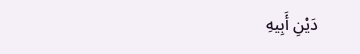دَیْنِ أَبِيهِ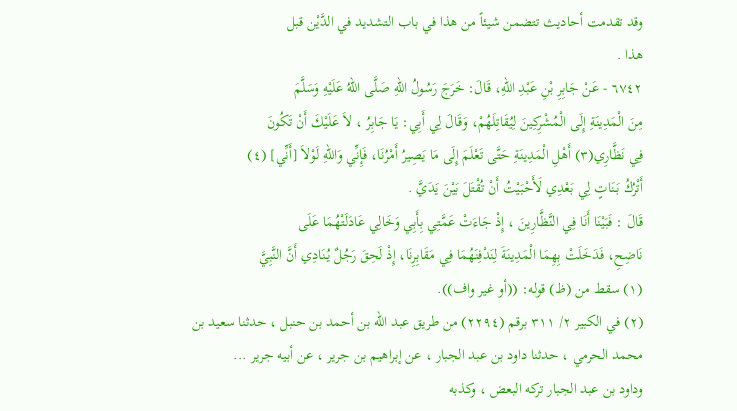وقد تقدمت أحاديث تتضمن شيئاً من هذا في باب التشديد في الدَّيْن قبل
هذا .
٦٧٤٢ - عَنْ جَابِرِ بْنِ عَبْدِ اللهِ، قَالَ: خَرَجَ رَسُولُ اللهِ صَلَّى اللهُ عَلَيْهِ وَسَلَّمَ
مِنَ الْمَدِينَةِ إِلَى الْمُشْرِكِينَ لِيُقَاتِلَهُمْ، وَقَالَ لِي أَبِي: يَا جَابِرُ ، لاَ عَلَيْكَ أَنْ تَكُونَ
فِي نَظَّارِي(٣) أَهْلِ الْمَدِينَةِ حَتَّى تَعْلَمَ إِلَى مَا يَصِيرُ أَمْرُنَا، فَإِنِّي وَاللهِ لَوْلاَ [أَنِّي] (٤)
أَتْرُكُ بَنَاتٍ لِي بَعْدِي لَأَحْبَيْتُ أَنْ تُقْتَلَ بَيْنَ يَدَيَّ .
قَالَ : فَبَيْنَا أَنَا فِي النَّظَّارِينَ ، إِذْ جَاءَتْ عَمَّتِي بِأَبِي وَخَالِي عَادَلَتْهُمَا عَلَى
نَاضِحِ، فَدَخَلَتْ بِهِمَا الْمَدِينَةَ لِنَدْفِنَهُمَا فِي مَقَابِرِنَا، إِذْ لَحِقَ رَجُلٌ يُنَادِي أَنَّ النَّبِيَّ
(١) سقط من (ظ) قوله: ((أو غير واف)).
(٢) في الكبير ٢/ ٣١١ برقم (٢٢٩٤) من طريق عبد الله بن أحمد بن حنبل ، حدثنا سعيد بن
محمد الحرمي ، حدثنا داود بن عبد الجبار ، عن إبراهيم بن جرير ، عن أبيه جرير ...
وداود بن عبد الجبار تركه البعض ، وكذبه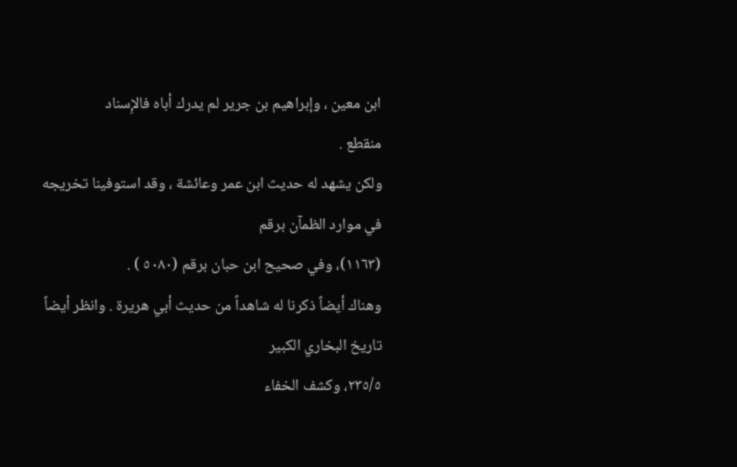ابن معين ، وإبراهيم بن جرير لم يدرك أباه فالإِسناد
منقطع .
ولكن يشهد له حديث ابن عمر وعائشة ، وقد استوفينا تخريجه في موارد الظمآن برقم
(١١٦٣)، وفي صحيح ابن حبان برقم (٥٠٨٠ ) .
وهناك أيضاً ذكرنا له شاهداً من حديث أبي هريرة . وانظر أيضاً تاريخ البخاري الكبير
٢٣٥/٥، وكشف الخفاء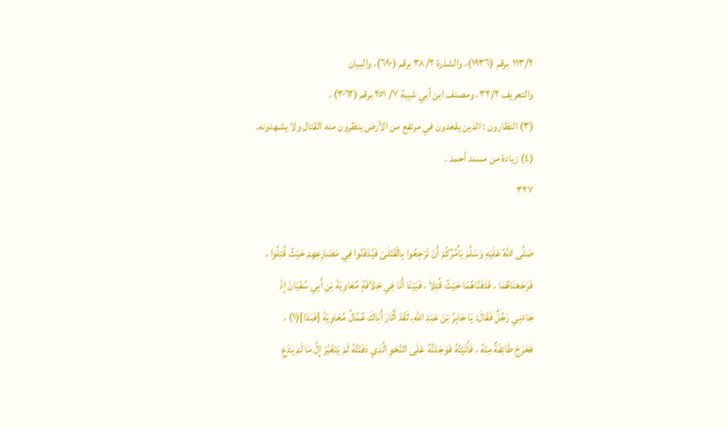١١٣/٢ برقم (١٩٣٦)، والشذرة ٣٨/٢ برقم (٦٩٠)، والبيان
والتعريف ٣٢/٢، ومصنف ابن أبي شيبة ٧/ ٢٥١ برقم (٣٠٦٢) .
(٣) النظارون : الذين يقعدون في مرتفع من الأرض ينظرون منه القتال ولا يشهدونه.
(٤) زيادة من مسند أحمد .
٣٢٧

صَلَّى اللهُ عَلَيْهِ وَسَلَّمَ يَأْمُرُكُمْ أَنْ تَرْجِعُوا بِالْقَتْلَىْ فَيُدْفَنُوا فِي مَصَارِعِهِمْ حَيْثُ قُتِلُوا ،
فَرَجَعْنَاهُمَا ، فَدَفَنَّاهُمَا حَيْثُ قُتِلاَ ، فَبَيْنَا أَنَا فِي خِلاَفَةٍ مُعَاوِيَةَ بْنِ أَبِي سُفْيَانَ إِذْ
جَاءَنِي رَجُلٌ فَقَالَ: يَا جَابِرُ بْنَ عَبْدِ اللهِ، لَقَدْ أَثَارَ أَبَاكَ عُمَّالُ مُعَاوِيَةَ [فَبَدَا](١) ،
فَخَرَجَ طَائِفَةٌ مِنْهُ ، فَأَتَيْتُهُ فَوَجَدْتُهُ عَلَى النَّحْوِ الَّذِي دَفَنْتُهُ لَمْ يَتَغَيَّرْ إِلَّ مَا لَمْ يَدَعِ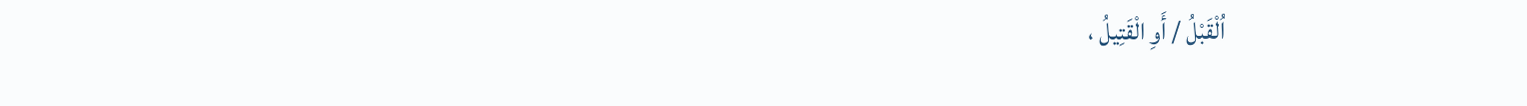اُلْقَبْلُ / أَوِ الْقَتِيلُ ،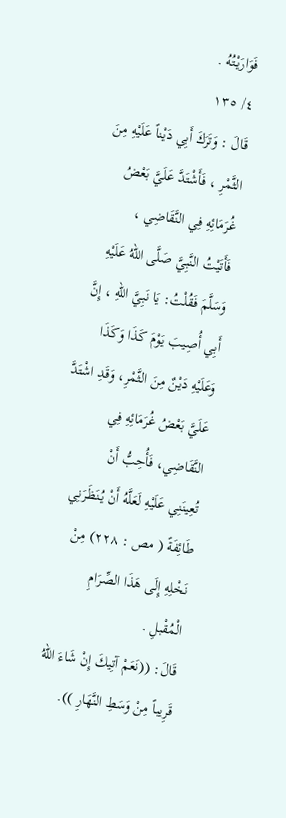فَوَارَيْتُهُ .
٤/ ١٣٥
قَالَ : وَتَرَكَ أَبِي دَيْناً عَلَيْهِ مِنَ الثَّمْرِ ، فَأَشْتَدَّ عَلَيَّ بَعْضُ غُرَمَائِهِ فِي النَّقَاضِي ،
فَأَتَيْتُ النَّبِيَّ صَلَّى اللهُ عَلَيْهِ وَسَلَّمَ فَقُلْتُ: يَا نَبِيَّ اللهِ ، إِنَّ أَبِي أُصِيبَ يَوْمَ كَذَا وَكَذَا
وَعَلَيْهِ دَيْنٌ مِنَ الثَّمْرِ، وَقَدِ اشْتَدَّ عَلَيَّ بَعْضُ غُرَمَائِهِ فِي النَّقَاضِي، فَأُحِبُّ أَنْ
تُعِينَنِي عَلَيْهِ لَعَلَّهُ أَنْ يُنَظَرَنِي طَائِفَةً ( مص : ٢٢٨) مِنْ نَخْلِهِ إِلَى هَذَا الصِّرَامِ
الْمُقْبلِ .
قَالَ: ((نَعَمْ آتِيكَ إِنْ شَاءَ اللهُ قَرِيباً مِنْ وَسَطِ النَّهَارِ )).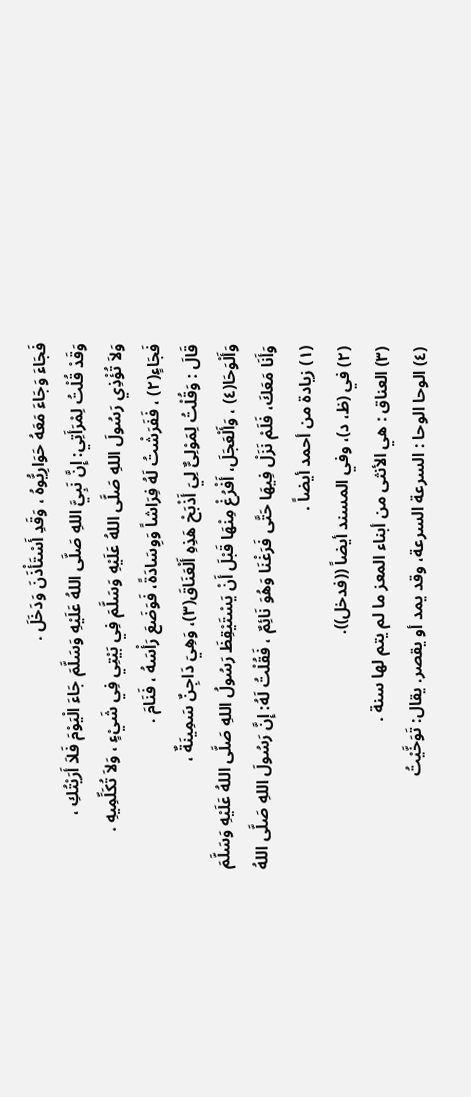فَجَاءَ وَجَاءَ مَعَهُ حَوَارِيُّوهُ ، وَقَدِ أَسْتَأْذَنَ وَدَخَلَ .
وَقَدْ قُلْتُ لِمْرَأَتِي: إِنَّ نَبِيَّ اللهِ صَلَّى اللهُ عَلَيْهِ وَسَلَّمَ جَاءَ الْيَوْمَ فَلاَ أَرَيْتُكِ ،
وَلاَ تُؤْذِي رَسُولَ اللهِ صَلَّى اللهُ عَلَيْهِ وَسَلَّمَ فِي بَيْتِي فِي شَيْءٍ ، وَلاَ تُكَلِّمِيهِ .
فَجَاءٍ(٢) ، فَفَرَشْتُ لَهُ فِرَاشاً وَوِسَادَةً، فَوَضَعَ رَأْسَهُ ، فَنَامَ .
قَالَ : وَقُلْتُ لِمَوْلِىٌّ لِيَ أَذْبَحْ هَذِهِ أَلْعَنَاقَ(٣)، وَهِيَ دَاجِنٌ سَمِينَةٌ ،
وَأَلْوَحَا(٤) ، وَأَلْعَجَلَ، أَفْرُغْ مِنْهَا قَبْلَ أَنْ يَسْتَيْقِظَ رَسُولُ اللهِ صَلَّى اللهُ عَلَيْهِ وَسَلَّمَ
وَأَنَا مَعَكَ، فَلَمْ نَزَلْ فِيهَا حَتَّى فَرَغْنَا وَهُوَ نَائِمٌ ، فَقُلْتُ لَهُ: إِنَّ رَسُولَ اللهِ صَلَّى اللهُ
(١) زيادة من أحمد أيضاً .
(٢) في (ظ، د)، وفي المسند أيضاً ((فدخل)).
(٣) العناق : هي الأنثى من أبناء المعز ما لم يتم لها سنة .
(٤) الوحا الوحا : السرعة السرعة، وقد يمد أو يقصر. يقال: تَوَخَّيْتُ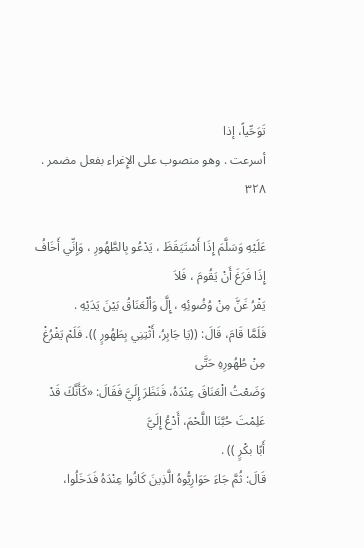تَوَحِّياً، إذا
أسرعت . وهو منصوب على الإِغراء بفعل مضمر .
٣٢٨

عَلَيْهِ وَسَلَّمَ إِذَا أَسْتَيَقَظَ ، يَدْعُو بِالطَّهُورِ ، وَإِنِّي أَخَافُ إِذَا فَرَغَ أَنْ يَقُومَ ، فَلاَ
يَفْرُ غَنَّ مِنْ وُضُوئِهِ ، إِلَّ وَاُلْعَنَاقُ بَيْنَ يَدَيْهِ .
فَلَمَّا قَامَ، قَالَ: ((يَا جَابِرُ، أَثْتِنِي بِطَهُورٍ )). فَلَمْ يَفْرُغْ مِنْ طُهُورِهِ حَتَّى
وَضَعْتُ الْعَنَاقَ عِنْدَهُ، فَنَظَرَ إِلَيَّ فَقَالَ: «كَأَنَّكَ قَدْ عَلِمْتَ حُبَّنَا اللَّحْمَ، أَدْعُ إِلَيَّ
أَبًا بكْرٍ )) .
قَالَ: ثُمَّ جَاءَ حَوَارِيُّوهُ الَّذِينَ كَانُوا عِنْدَهُ فَدَخَلُوا،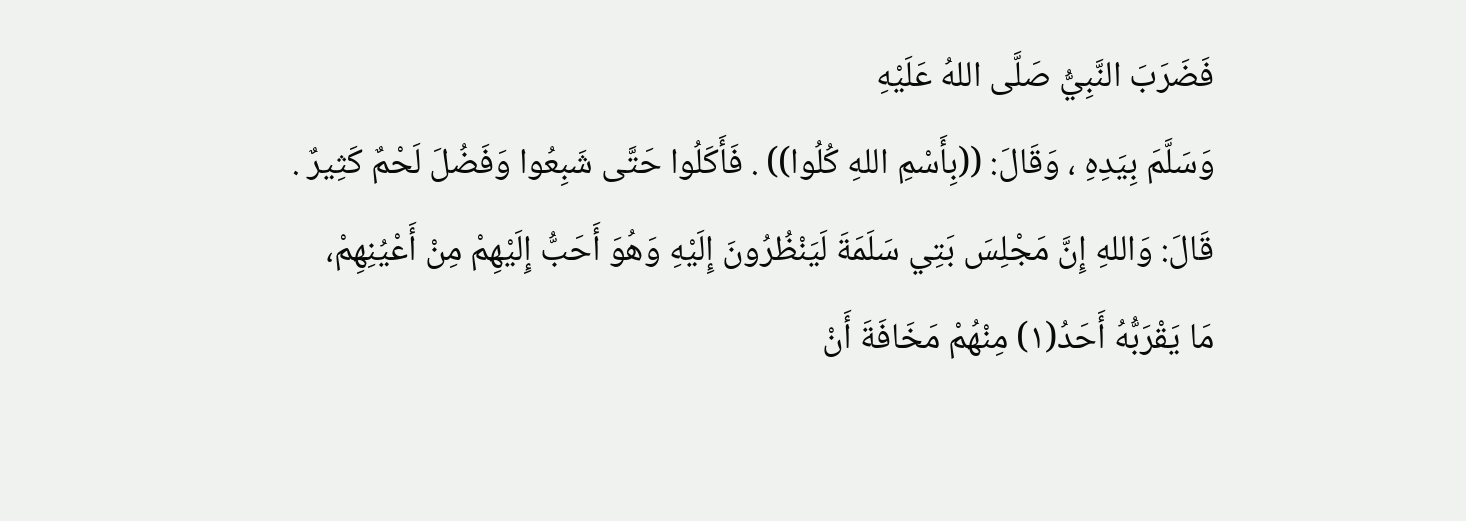فَضَرَبَ النَّبِيُّ صَلَّى اللهُ عَلَيْهِ
وَسَلَّمَ بِيَدِهِ ، وَقَالَ: ((بِأَسْمِ اللهِ كُلُوا)) . فَأَكَلُوا حَتَّى شَبِعُوا وَفَضُلَ لَحْمٌ كَثِيرٌ .
قَالَ: وَاللهِ إِنَّ مَجْلِسَ بَتِي سَلَمَةَ لَيَنْظُرُونَ إِلَيْهِ وَهُوَ أَحَبُّ إِلَيْهِمْ مِنْ أَعْيُنِهِمْ،
مَا يَقْرَبُّهُ أَحَدُ(١) مِنْهُمْ مَخَافَةَ أَنْ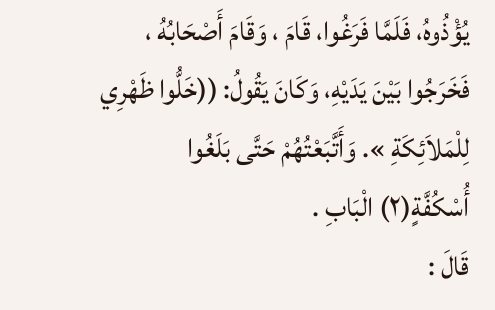يُؤْذُوهُ، فَلَمَّا فَرَغُوا، قَامَ ، وَقَامَ أَصْحَابُهُ ،
فَخَرَجُوا بَيْنَ يَدَيْهِ، وَكَانَ يَقُولُ: ((خَلُّوا ظَهْرِي لِلْمَلاَئِكَةِ ». وَأَتَّبَعْتُهُمْ حَتَّى بَلَغُوا
أُسْكُفَّةٍ(٢) الْبَابِ .
قَالَ :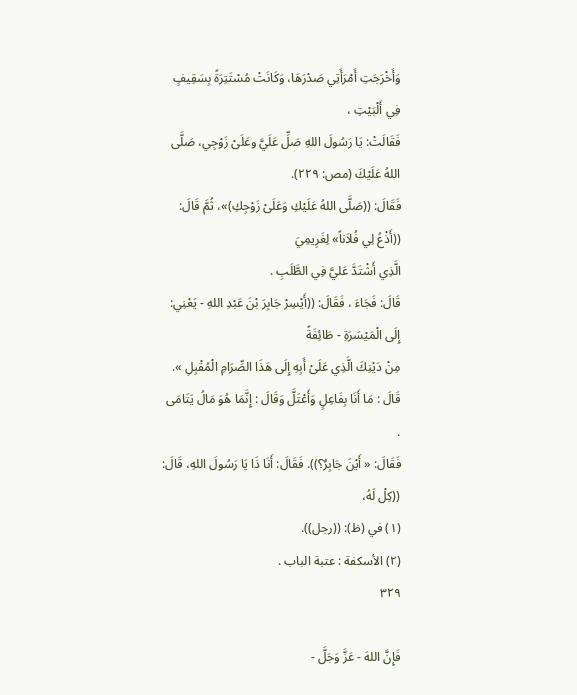وَأَخْرَجَتِ أَمْرَأَتِي صَدْرَهَا، وَكَانَتْ مُسْتَتِرَةً بِسَقِيفٍ فِي أَلْبَيْتِ ،
فَقَالَتْ: يَا رَسُولَ اللهِ صَلِّ عَلَيَّ وعَلَىْ زَوْجِي، صَلَّى اللهُ عَلَيْكَ (مص: ٢٢٩).
فَقَالَ: ((صَلَّى اللهُ عَلَيْكِ وَعَلَىْ زَوْجِكِ)»، ثُمَّ قَالَ: ((أَذْعُ لِي فُلاَناً» لِغَرِيمِيَ
الَّذِي أَشْتَدَّ عَليَّ فِي الطَّلَبِ .
قَالَ: فَجَاءَ ، فَقَالَ: ((أَيْسِرْ جَابِرَ بْنَ عَبْدِ اللهِ - يَعْنِي: إِلَى الْمَيْسَرَةِ - طَائِفَةً
مِنْ دَيْنِكَ الَّذِي عَلَىْ أَبِهِ إِلَى هَذَا الصِّرَامِ الْمُقْبِلِ ».
قَالَ : مَا أَنَا بِفَاعِلٍ وَأَعْتَلَّ وَقَالَ : إِنَّمَا هُوَ مَالُ يَتَامَى .
فَقَالَ: « أَيْنَ جَابِرٌ؟)). فَقَالَ: أَنَا ذَا يَا رَسُولَ اللهِ، قَالَ: ((كِلْ لَهُ،
(١) في (ظ): ((رجل)).
(٢) الأسكفة : عتبة الباب .
٣٢٩

فَإِنَّ اللهَ - عَزَّ وَجَلَّ -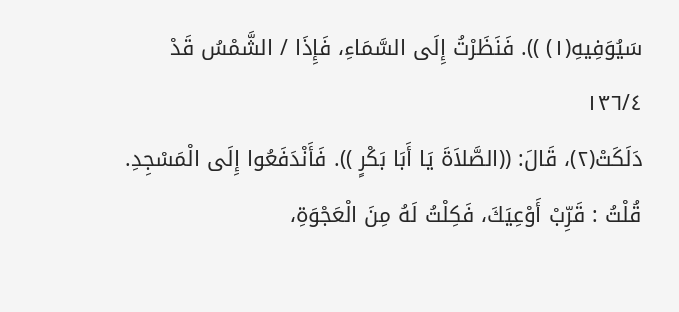سَيُوَفِيهِ(١) )). فَنَظَرْتُ إِلَى السَّمَاءِ، فَإِذَا / الشَّمْسُ قَدْ
١٣٦/٤
دَلَكَتْ(٢)، قَالَ: ((الصَّلاَةَ يَا أَبَا بَكْرٍ )). فَأَنْدَفَعُوا إِلَى الْمَسْجِدِ.
قُلْتُ : قَرِّبْ أَوْعِيَكَ، فَكِلْتُ لَهُ مِنَ الْعَجْوَةِ،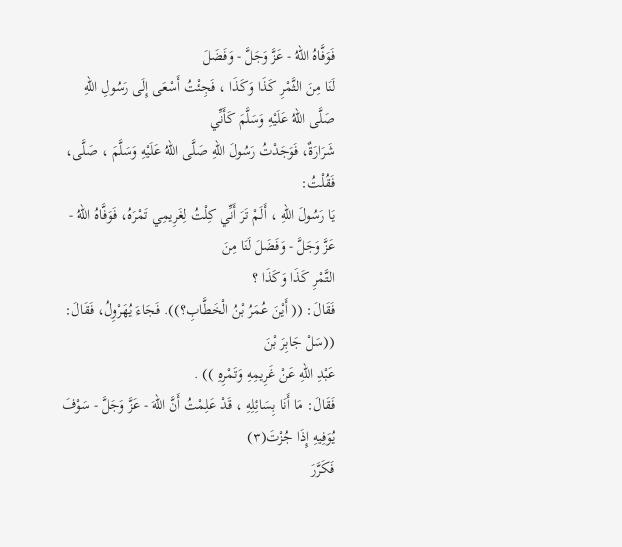فَوَفَّاهُ اللهُ - عَزَّ وَجَلَّ - وَفَضَلَ
لَنَا مِنَ الثَّمْرِ كَذَا وَكَذَا ، فَجِئْتُ أَسْعَى إِلَى رَسُولِ اللهِ صَلَّى اللهُ عَلَيْهِ وَسَلَّمَ كَأَنِّي
شَرَارَةٌ، فَوَجَدْتُ رَسُولَ اللهِ صَلَّى اللهُ عَلَيْهِ وَسَلَّمَ ، صَلَّى، فَقُلْتُ:
يَا رَسُولَ اللهِ ، أَلَمْ تَرَ أَنِّي كِلْتُ لِغَرِيمِي تَمْرَهُ، فَوَفَّاهُ اللهُ - عَزَّ وَجَلَّ - وَفَضَلَ لَنَا مِنَ
التَّمْرِ كَذَا وَكَذَا ؟
فَقَالَ: (( أَيْنَ عُمَرُ بْنُ الْخَطَّابِ؟)). فَجَاءَ يُهَرْوِلُ، فَقَالَ: ((سَلْ جَابِرَ بْنَ
عَبْدِ اللهِ عَنْ غَرِيمِهِ وَتَمْرِهِ )) .
فَقَالَ: مَا أَنَا بِسَائِلِهِ ، قَدْ عَلِمْتُ أَنَّ اللهَ - عَزَّ وَجَلَّ - سَوْفَ يُوَفِيهِ إِذَا جُزْتَ(٣)
فَكَرَّرَ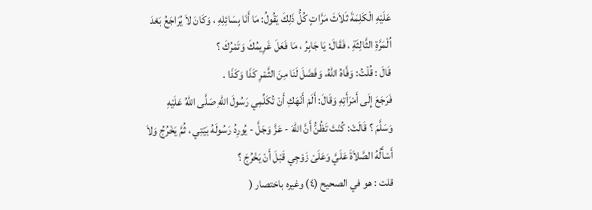عَلَيْهِ الْكَلِمَةَ ثَلاَثَ مَرَّاتٍ كُلُّ ذَلِكَ يَقُولُ: مَا أَنَا بِسَائِلِهِ ، وَكَانَ لاَ يُرَاجَعُ بَعْدَ
اُلْمَرَّةِ الثَّالِثَةِ ، فَقَالَ: يَا جَابِرُ ، مَا فَعَلَ غَرِيمُكَ وَتَمْرُكَ ؟
قَالَ : قُلْتُ: وَفَّاهُ اللهُ، وَفَضَلَ لَنَا مِنَ الثَّمْرِ كَذَا وَكَذَا .
فَرَجَعَ إِلَى أَمْرَأَتِهِ وَقَالَ: أَلَمْ أَنْهَكِ أَنْ تُكَلِّمِي رَسُولَ اللهِ صَلَّى اللهُ عَلَيْهِ
وَسَلَّمَ ؟ قَالَتْ: كُنْتَ تَظُنُّ أَنَّ اللهَ - عَزَّ وَجَلَّ - يُورِدُ رَسُولَهُ بَيْتِي ، ثُمَّ يَخْرُجُ وَلاَ
أَسْأَلُهُ الصَّلاَةَ عَلَيَّ وَعَلَىْ زَوْجِي قَبْلَ أَنْ يَخْرُجَ ؟
قلت : هو في الصحيح (٤) وغيره باختصار (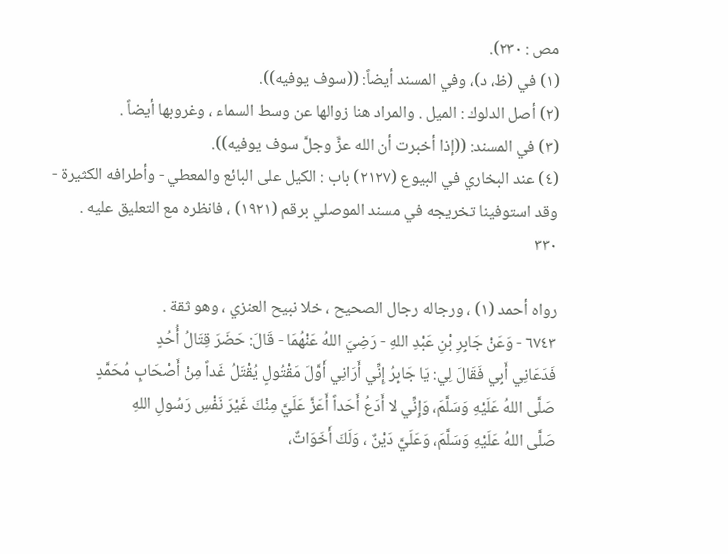مص : ٢٣٠).
(١) في (ظ، د)، وفي المسند أيضاً: ((سوف يوفيه)).
(٢) أصل الدلوك : الميل . والمراد هنا زوالها عن وسط السماء ، وغروبها أيضاً .
(٣) في المسند: ((إذا أخبرت أن الله عزَّ وجلَّ سوف يوفيه)).
(٤) عند البخاري في البيوع (٢١٢٧) باب : الكيل على البائع والمعطي - وأطرافه الكثيرة -
وقد استوفينا تخريجه في مسند الموصلي برقم (١٩٢١) ، فانظره مع التعليق عليه .
٣٣٠

رواه أحمد (١) ، ورجاله رجال الصحيح ، خلا نبيح العنزي ، وهو ثقة .
٦٧٤٣ - وَعَنْ جَابِرِ بْنِ عَبْدِ اللهِ - رَضِيَ اللهُ عَنْهُمَا - قَالَ: حَضَرَ قِتَالُ أُحُدٍ
فَدَعَانِي أَبِي فَقَالَ لِي: يَا جَابِرُ إِنِّي أَرَانِي أَوَّلَ مَقْتُولٍ يُقْتَلُ غَداً مِنْ أَصْحَابٍ مُحَمَّدٍ
صَلَّى اللهُ عَلَيْهِ وَسَلَّمَ، وَإِنِّي لا أَدَعُ أَحَداً أَعَزَّ عَلَيَّ مِنْكَ غَيْرَ نَفْسِ رَسُولِ اللهِ
صَلَّى اللهُ عَلَيْهِ وَسَلَّمَ، وَعَلَيَّ دَيْنٌ ، وَلَكَ أَخَوَاتٌ،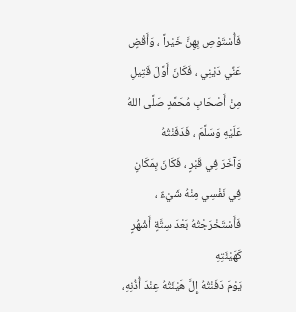فَأُسْتَوْصِ بِهِنَّ خَيْراً ، وَأَقْضٍ
عَنِّي دَيْنِي ، فَكَانَ أَوَّلَ قَتِيلِ مِنْ أَصْحَابِ مُحَمَّدٍ صَلَّى اللهُ عَلَيْهِ وَسَلَّمَ ، فَدَفَنْتُهُ
وَآخَرَ فِي قَبْرٍ ، فَكَانَ بِمَكَانٍ فِي نَفْسِي مِنْهُ شَيْءٌ ، فَأَسْتَخْرَجْتُهُ بَعْدَ سِتَّةٍ أَشْهُرٍ كَهَيْئَتِهِ
يَوْمَ دَفَنْتُهُ إِلَّ هَيْئَتُهُ عِنْدَ أُذُنِهِ،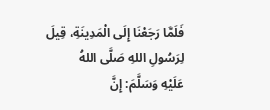فَلَمَّا رَجَعْنَا إِلَى الْمَدِينَةِ، قِيلَ لِرَسُولِ اللهِ صَلَّى اللهُ
عَلَيْهِ وَسَلَّمَ: إِنَّ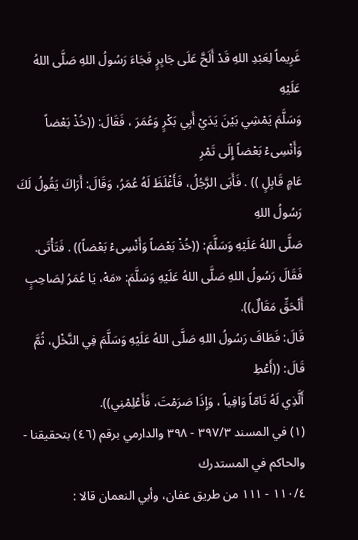غَرِيماً لِعَبْدِ اللهِ قَدْ أَلَحَّ عَلَى جَابِرٍ فَجَاءَ رَسُولُ اللهِ صَلَّى اللهُ عَلَيْهِ
وَسَلَّمَ يَمْشِي بَيْنَ يَدَيْ أَبِي بَكْرٍ وَعُمَرَ ، فَقَالَ: ((خُذْ بَعْضاً وَأَنْسِىءْ بَعْضاً إِلَى تَمْرِ
عَامٍ قَابِلٍ )) . فَأَبَى الرَّجُلُ، فَأَغْلَظَ لَهُ عُمَرُ، وَقَالَ: أَرَاكَ يَقُولُ لَكَ رَسُولُ اللهِ
صَلَّى اللهُ عَلَيْهِ وَسَلَّمَ: ((خُذْ بَعْضاً وَأَنْسِىءْ بَعْضاً)) . فَتَأْتَى.
فَقَالَ رَسُولُ اللهِ صَلَّى اللهُ عَلَيْهِ وَسَلَّمَ: «مَهْ، يَا عُمَرُ لِصَاحِبٍ أَلْحَقِّ مَقَالٌ)).
قَالَ: فَطَافَ رَسُولُ اللهِ صَلَّى اللهُ عَلَيْهِ وَسَلَّمَ فِي النَّخْلِ، ثُمَّ قَالَ: ((أَعْطِ
أَلَّذِي لَهُ تَامّاً وَافِياً ، وَإِذَا صَرَمْتَ، فَأَعْلِمْنِي)).
(١) في المسند ٣٩٧/٣ - ٣٩٨ والدارمي برقم (٤٦) بتحقيقنا - والحاكم في المستدرك
١١٠/٤ - ١١١ من طريق عفان، وأبي النعمان قالا :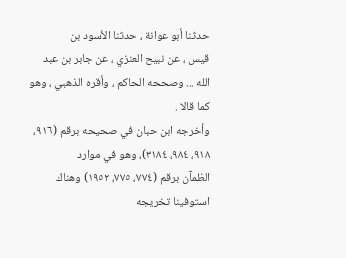حدثنا أبو عوانة ، حدثنا الأسود بن
قيس ، عن نبيح العنزي ، عن جابر بن عبد الله ... وصححه الحاكم ، وأقره الذهبي ، وهو
كما قالا .
وأخرجه ابن حبان في صحيحه برقم (٩١٦، ٩١٨، ٩٨٤، ٣١٨٤)، وهو في موارد
الظمآن برقم (٧٧٤، ٧٧٥، ١٩٥٢) وهناك استوفينا تخريجه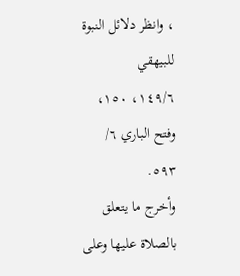، وانظر دلائل النبوة للبيهقي
١٤٩/٦، ١٥٠، وفتح الباري ٦/ ٥٩٣.
وأخرج ما يتعلق بالصلاة عليها وعلى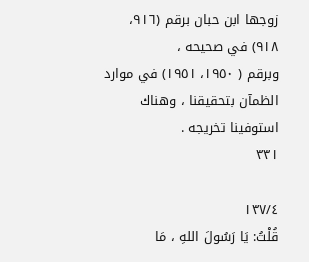زوجها ابن حبان برقم (٩١٦، ٩١٨) في صحيحه ،
وبرقم ( ١٩٥٠، ١٩٥١) في موارد الظمآن بتحقيقنا ، وهناك استوفينا تخريجه .
٣٣١

١٣٧/٤
قُلْتُ: يَا رَسُولَ اللهِ ، مَا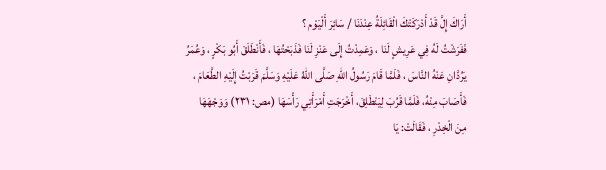أَرَاكَ إِلَّ قَدْ أَدْرَكَتْكَ الْقَائِلَةُ عِنْدَنَا / سَائِرَ أَلْيَوْم ؟
فَفَرَشْتُ لَهُ فِي عَرِيشٍ لَنَا ، وَعَمِدْتُ إِلَى عَنْزِ لَنَا فَذَبَحْتُهَا ، فَأَنْطَلَقَ أَبُو بَكْرٍ ، وَعُمَرُ
يَرُدَّانِ عَنْهُ النَّاسَ ، فَلَمَّا قَامَ رَسُولُ اللهِ صَلَّى اللهُ عَلَيْهِ وَسَلَّمَ قَرَبْتُ إِلَيْهِ الطَّعَامَ ،
فَأَصَابَ مِنْهُ، فَلَمَّا قَرُبَ لِيَنْطَلِقَ، أَخْرَجَتِ أَمْرَأَتِي رَأْسَهَا (مص: ٢٣١) وَوَجْهَهَا
مِنَ الْخِدْرِ ، فَقَالَتْ: يَا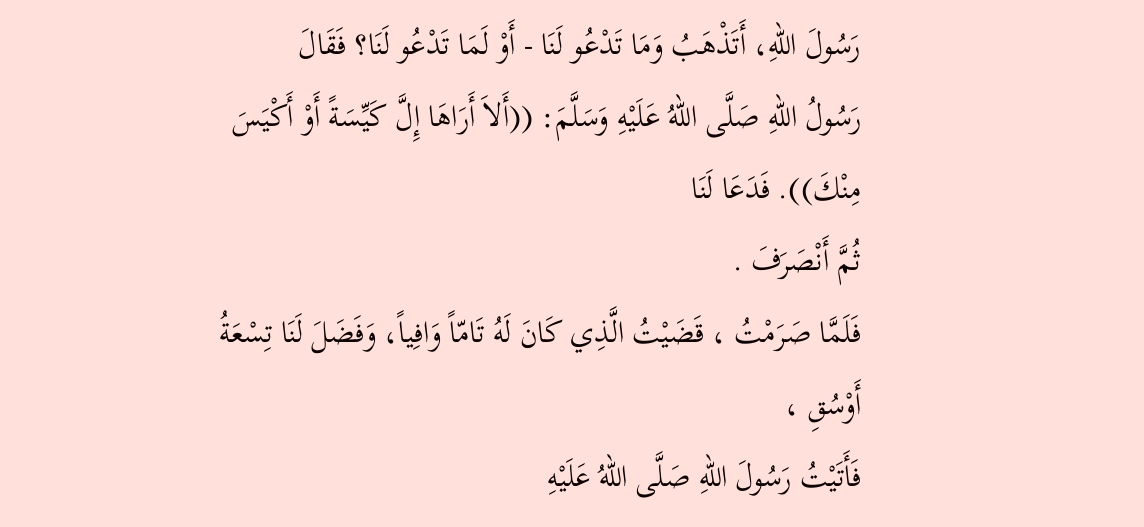رَسُولَ اللهِ، أَتَذْهَبُ وَمَا تَدْعُو لَنَا - أَوْ لَمَا تَدْعُو لَنَا؟ فَقَالَ
رَسُولُ اللهِ صَلَّى اللهُ عَلَيْهِ وَسَلَّمَ: ((أَلاَ أَرَاهَا إِلَّ كَيِّسَةً أَوْ أَكْيَسَ مِنْكَ)). فَدَعَا لَنَا
ثُمَّ أَنْصَرَفَ .
فَلَمَّا صَرَمْتُ ، قَضَيْتُ الَّذِي كَانَ لَهُ تَامّاً وَافِياً، وَفَضَلَ لَنَا تِسْعَةُ أَوْسُقِ ،
فَأَتَيْتُ رَسُولَ اللهِ صَلَّى اللهُ عَلَيْهِ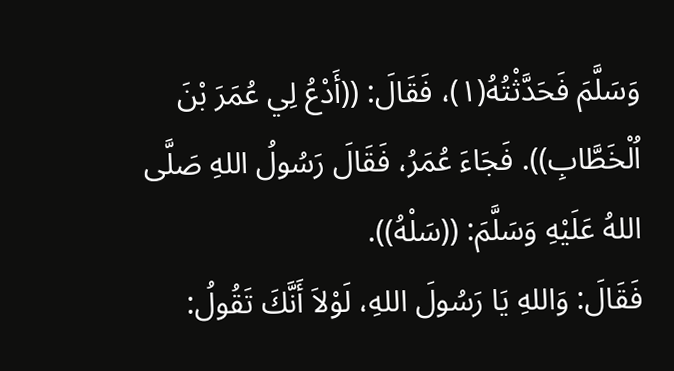وَسَلَّمَ فَحَدَّثْتُهُ(١)، فَقَالَ: ((أَدْعُ لِي عُمَرَ بْنَ
اُلْخَطَّابِ)). فَجَاءَ عُمَرُ، فَقَالَ رَسُولُ اللهِ صَلَّى اللهُ عَلَيْهِ وَسَلَّمَ: ((سَلْهُ)).
فَقَالَ: وَاللهِ يَا رَسُولَ اللهِ، لَوْلاَ أَنَّكَ تَقُولُ: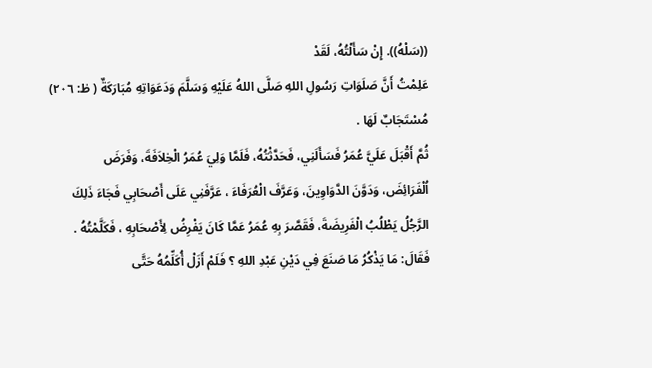((سَلْهُ)). إِنْ سَأَلْتُهُ، لَقَدْ
عَلِمْتُ أَنَّ صَلَوَاتِ رَسُولِ اللهِ صَلَّى اللهُ عَلَيْهِ وَسَلَّمَ وَدَعَوَاتِهِ مُبَارَكَةٌ ( ظ: ٢٠٦)
مُسْتَجَابٌ لَهَا .
ثُمَّ أَقْبَلَ عَلَيَّ عُمَرُ فَسَأَلَنِي، فَحَدَّثْتُهُ، فَلَمَّا وَلِيَ عُمَرُ الْخِلاَفَةَ، وَفَرَضَ
اُلْفَرَائِضَ، وَدَوَّنَ الدَّوَاوِينَ، وَعَرَّفَ الْعُرَفَاءَ ، عَرَّفَنِي عَلَى أَصْحَابِي فَجَاءَ ذَلِكَ
الرَّجُلُ يَطْلُبُ الْفَرِيضَةَ، فَقَصَّرَ بِهِ عُمَرُ عَمَّا كَانَ يَفْرِضُ لِأَصْحَابِهِ ، فَكَلَّمْتُهُ .
فَقَالَ: مَا يَذْكُرُ مَا صَنَعَ فِي دَيْنِ عَبْدِ اللهِ ؟ فَلَمْ أَزَلْ أُكَلِّمُهُ حَتَّى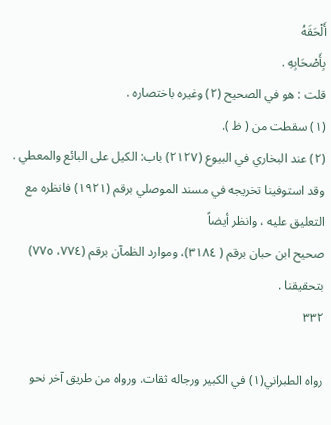أَلْحَقَهُ
بِأَصْحَابِهِ .
قلت : هو في الصحيح (٢) وغيره باختصاره .
(١) سقطت من ( ظ ).
(٢) عند البخاري في البيوع (٢١٢٧) باب: الكيل على البائع والمعطي .
وقد استوفينا تخريجه في مسند الموصلي برقم (١٩٢١) فانظره مع التعليق عليه ، وانظر أيضاً
صحيح ابن حبان برقم ( ٣١٨٤)، وموارد الظمآن برقم (٧٧٤، ٧٧٥) بتحقيقنا .
٣٣٢

رواه الطبراني(١) في الكبير ورجاله ثقات. ورواه من طريق آخر نحو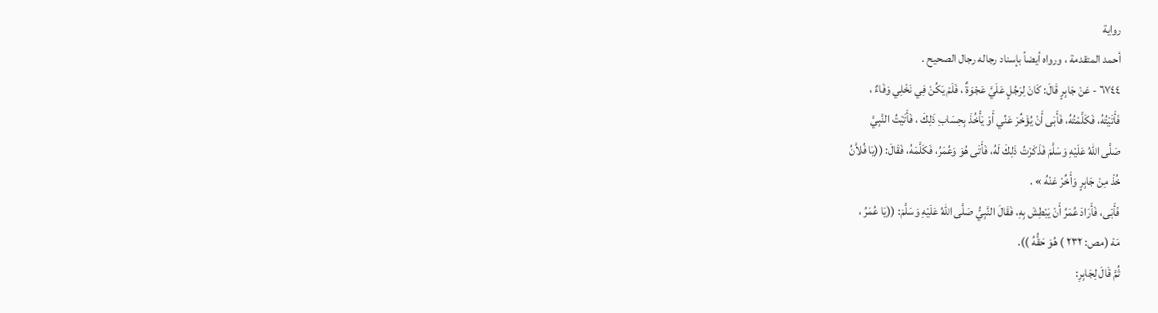رواية
أحمد المتقدمة ، ورواه أيضاً بإسناد رجاله رجال الصحيح .
٦٧٤٤ - عَنْ جَابِرٍ قَالَ: كَانَ لِرَجُلٍ عَلَيَّ عَجْوَةٌ ، فَلَمْ يَكُنْ فِي نَخْلِي وَفَاءٌ ،
فَأَتَيْتُهُ، فَكَلَّمْتُهُ، فَأَبَى أَنْ يُؤَخِّرَ عَنِّي أَوْ يَأْخُذَ بِحِسَابِ ذَلِكَ ، فَأَتَيْتُ النَّبِيَّ
صَلَّى اللهُ عَلَيْهِ وَسَلَّمَ فَذَكَرْتُ ذَلِكَ لَهُ، فَأَتَى هُوَ وَعُمَرُ، فَكَلَّمَهُ، فَقَالَ: ((يَا فُلاَّنُ
خُذْ مِنْ جَابِرٍ وَأَخِّرْ عَنْهُ » .
فَأَبَى، فَأَرَادَ عُمَرُ أَنْ يَبْطِشَ بِهِ، فَقَالَ النَّبِيُّ صَلَّى اللهُ عَلَيْهِ وَسَلَّمَ: ((يَا عُمَرُ ،
مَهْ (مص: ٢٣٢ ) هُوَ حَقُّهُ )).
ثُمَّ قَالَ لِجَابِرِ: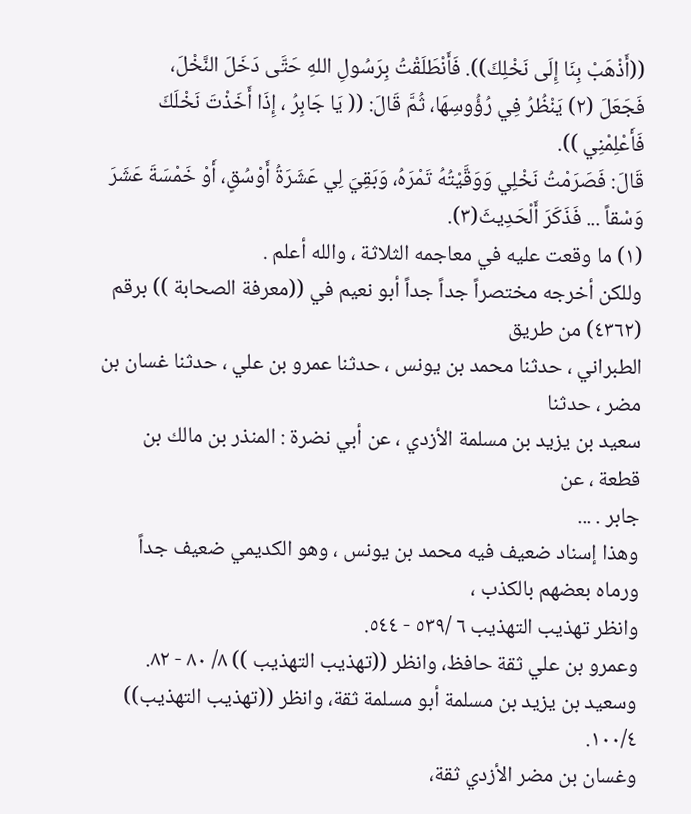((أَذْهَبْ بِنَا إِلَى نَخْلِكَ)). فَأَنْطَلَقْتُ بِرَسُولِ اللهِ حَتَّى دَخَلَ النَّخْلَ،
فَجَعَلَ (٢) يَنْظُرُ فِي رُؤُوسِهَا، ثُمَّ قَالَ: (( يَا جَابِرُ ، إِذَا أَخَذْتَ نَخْلَكَ فَأَعْلِمْنِي )).
قَالَ: فَصَرَمْتُ نَخْلِي وَوَقَّيْتُهُ تَمْرَهُ، وَبَقِيَ لِي عَشَرَةُ أَوْسُقٍ، أَوْ خَمْسَةَ عَشَرَ
وَسْقاً ... فَذَكَرَ أَلْحَدِيثَ(٣).
(١) ما وقعت عليه في معاجمه الثلاثة ، والله أعلم .
وللكن أخرجه مختصراً جداً جداً أبو نعيم في ((معرفة الصحابة )) برقم (٤٣٦٢) من طريق
الطبراني ، حدثنا محمد بن يونس ، حدثنا عمرو بن علي ، حدثنا غسان بن مضر ، حدثنا
سعيد بن يزيد بن مسلمة الأزدي ، عن أبي نضرة : المنذر بن مالك بن قطعة ، عن
جابر . ...
وهذا إسناد ضعيف فيه محمد بن يونس ، وهو الكديمي ضعيف جداً ورماه بعضهم بالكذب ،
وانظر تهذيب التهذيب ٦ /٥٣٩ - ٥٤٤.
وعمرو بن علي ثقة حافظ، وانظر ((تهذيب التهذيب )) ٨/ ٨٠ - ٨٢.
وسعيد بن يزيد بن مسلمة أبو مسلمة ثقة، وانظر ((تهذيب التهذيب)) ١٠٠/٤.
وغسان بن مضر الأزدي ثقة،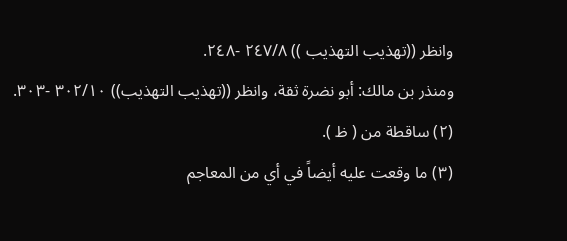وانظر ((تهذيب التهذيب )) ٢٤٧/٨ -٢٤٨.
ومنذر بن مالك: أبو نضرة ثقة، وانظر ((تهذيب التهذيب)) ٣٠٢/١٠ -٣٠٣.
(٢) ساقطة من ( ظ ).
(٣) ما وقعت عليه أيضاً في أي من المعاجم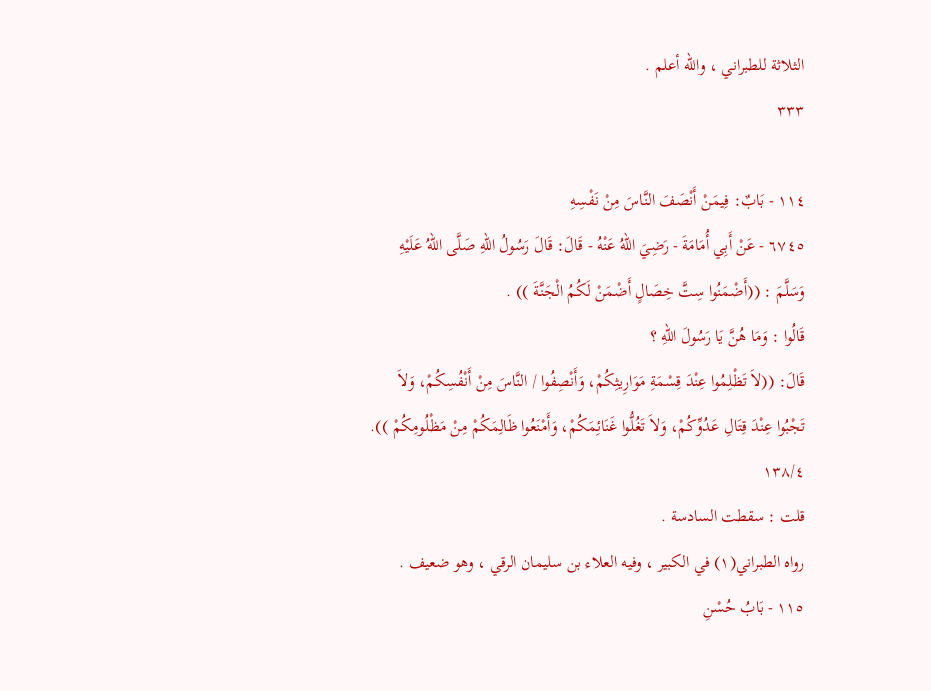الثلاثة للطبراني ، والله أعلم .
٣٣٣

١١٤ - بَابٌ: فِيمَنْ أَنْصَفَ النَّاسَ مِنْ نَفْسِهِ
٦٧٤٥ - عَنْ أَبِي أُمَامَةَ - رَضِيَ اللهُ عَنْهُ - قَالَ: قَالَ رَسُولُ اللهِ صَلَّى اللهُ عَلَيْهِ
وَسَلَّمَ : ((أَضْمَنُوا سِتَّ خِصَالٍ أَضْمَنْ لَكُمُ الْجَنَّةَ )) .
قَالُوا : وَمَا هُنَّ يَا رَسُولَ اللهِ ؟
قَالَ: ((لاَ تَظْلِمُوا عِنْدَ قِسْمَةِ مَوَارِيثِكُمْ، وَأَنْصِفُوا / النَّاسَ مِنْ أَنْفُسِكُمْ، وَلاَ
تَجْبُوا عِنْدَ قِتَالِ عَدُوِّكُمْ، وَلاَ تَغُلُّوا غَنَائِمَكُمْ، وَأَمْنَعُوا ظَالِمَكُمْ مِنْ مَظْلُومِكُمْ )).
١٣٨/٤
قلت : سقطت السادسة .
رواه الطبراني(١) في الكبير ، وفيه العلاء بن سليمان الرقي ، وهو ضعيف .
١١٥ - بَابُ حُسْنِ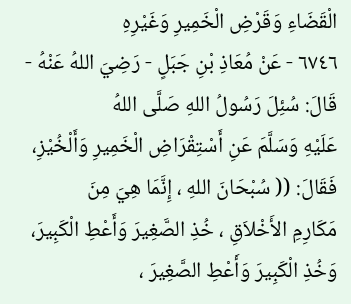الْقَضَاءِ وَقَرْضِ الْخَمِيرِ وَغَيْرِهِ
٦٧٤٦ - عَنْ مُعَاذِ بْنِ جَبَلٍ - رَضِيَ اللهُ عَنْهُ - قَالَ: سُئِلَ رَسُولُ اللهِ صَلَّى اللهُ
عَلَيْهِ وَسَلَّمَ عَنِ أَسْتِقْرَاضِ الْخَمِيرِ وَأَلْخُيْزِ، فَقَالَ: (( سُبْحَانَ اللهِ ، إِنَّمَا هِيَ مِنَ
مَكَارِمِ الأَخْلاَقِ ، خُذِ الصَّغِيرَ وَأَعْطِ الْكَبِيرَ، وَخُذِ الْكَبِيرَ وَأَعْطِ الصَّغِيرَ ،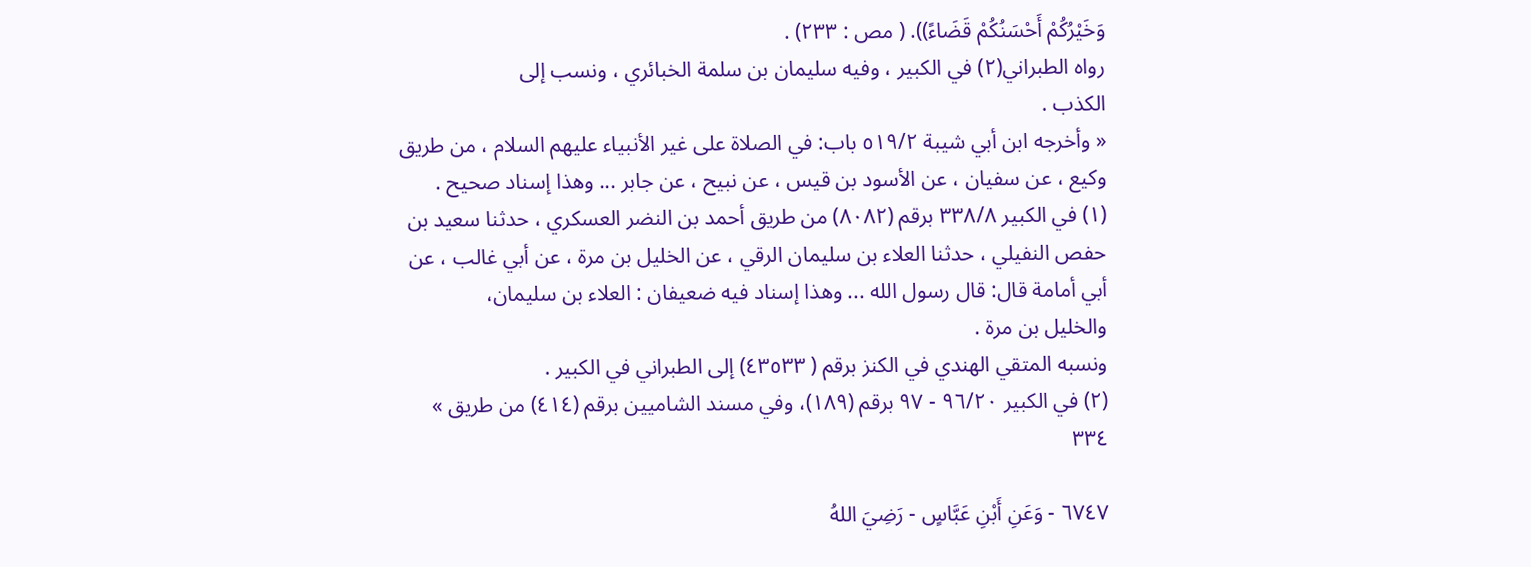وَخَيْرُكُمْ أَحْسَنُكُمْ قَضَاءً)). ( مص : ٢٣٣) .
رواه الطبراني(٢) في الكبير ، وفيه سليمان بن سلمة الخبائري ، ونسب إلى
الكذب .
« وأخرجه ابن أبي شيبة ٥١٩/٢ باب: في الصلاة على غير الأنبياء عليهم السلام ، من طريق
وكيع ، عن سفيان ، عن الأسود بن قيس ، عن نبيح ، عن جابر ... وهذا إسناد صحيح .
(١) في الكبير ٣٣٨/٨ برقم (٨٠٨٢) من طريق أحمد بن النضر العسكري ، حدثنا سعيد بن
حفص النفيلي ، حدثنا العلاء بن سليمان الرقي ، عن الخليل بن مرة ، عن أبي غالب ، عن
أبي أمامة قال: قال رسول الله ... وهذا إسناد فيه ضعيفان : العلاء بن سليمان،
والخليل بن مرة .
ونسبه المتقي الهندي في الكنز برقم ( ٤٣٥٣٣) إلى الطبراني في الكبير .
(٢) في الكبير ٩٦/٢٠ - ٩٧ برقم (١٨٩)، وفي مسند الشاميين برقم (٤١٤) من طريق »
٣٣٤

٦٧٤٧ - وَعَنِ أَبْنِ عَبَّاسٍ - رَضِيَ اللهُ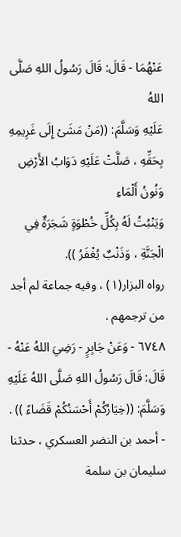عَنْهُمَا - قَالَ: قَالَ رَسُولُ اللهِ صَلَّى اللهُ
عَلَيْهِ وَسَلَّمَ: ((مَنْ مَشَىْ إِلَى غَرِيمِهِ بِحَقِّهِ ، صَلَّتْ عَلَيْهِ دَوَابُ الأَرْضِ وَنُونُ أَلْمَاءِ
وَيَنْبُتُ لَهُ بِكُلِّ خُطْوَةٍ شَجَرَةٌ فِي الْجَنَّةِ ، وَذَنْبٌ يُغْفَرُ )).
رواه البزار(١) ، وفيه جماعة لم أجد من ترجمهم .
٦٧٤٨ - وَعَنْ جَابِرٍ - رَضِيَ اللهُ عَنْهُ - قَالَ: قَالَ رَسُولُ اللهِ صَلَّى اللهُ عَلَيْهِ
وَسَلَّمَ: ((خِيَارُكُمْ أَحْسَنُكُمْ قَضَاءً )) .
- أحمد بن النضر العسكري ، حدثنا سليمان بن سلمة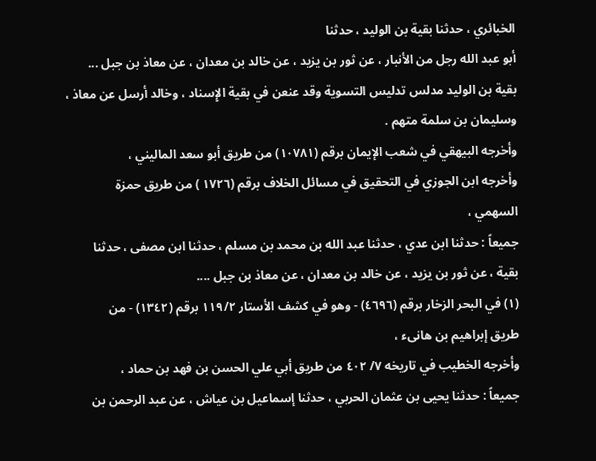الخبائري ، حدثنا بقية بن الوليد ، حدثنا
أبو عبد الله رجل من الأنبار ، عن ثور بن يزيد ، عن خالد بن معدان ، عن معاذ بن جبل ...
بقية بن الوليد مدلس تدليس التسوية وقد عنعن في بقية الإِسناد ، وخالد أرسل عن معاذ ،
وسليمان بن سلمة متهم .
وأخرجه البيهقي في شعب الإيمان برقم (١٠٧٨١) من طريق أبو سعد الماليني ،
وأخرجه ابن الجوزي في التحقيق في مسائل الخلاف برقم (١٧٢٦ ) من طريق حمزة
السهمي ،
جميعاً : حدثنا ابن عدي ، حدثنا عبد الله بن محمد بن مسلم ، حدثنا ابن مصفى ، حدثنا
بقية ، عن ثور بن يزيد ، عن خالد بن معدان ، عن معاذ بن جبل ....
(١) في البحر الزخار برقم (٤٦٩٦) - وهو في كشف الأستار ١١٩/٢ برقم (١٣٤٢) - من
طريق إبراهيم بن هانیء ،
وأخرجه الخطيب في تاريخه ٧/ ٤٠٢ من طريق أبي علي الحسن بن فهد بن حماد ،
جميعاً : حدثنا يحيى بن عثمان الحربي ، حدثنا إسماعيل بن عياش ، عن عبد الرحمن بن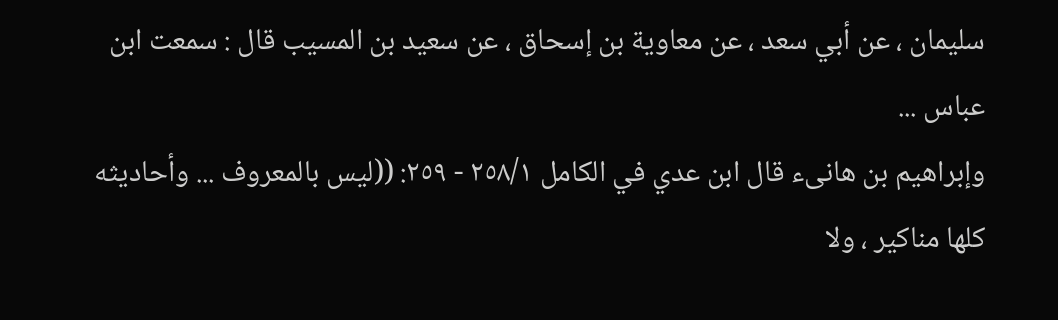سليمان ، عن أبي سعد ، عن معاوية بن إسحاق ، عن سعيد بن المسيب قال : سمعت ابن
عباس ...
وإبراهيم بن هانىء قال ابن عدي في الكامل ٢٥٨/١ - ٢٥٩: ((ليس بالمعروف ... وأحاديثه
كلها مناكير ، ولا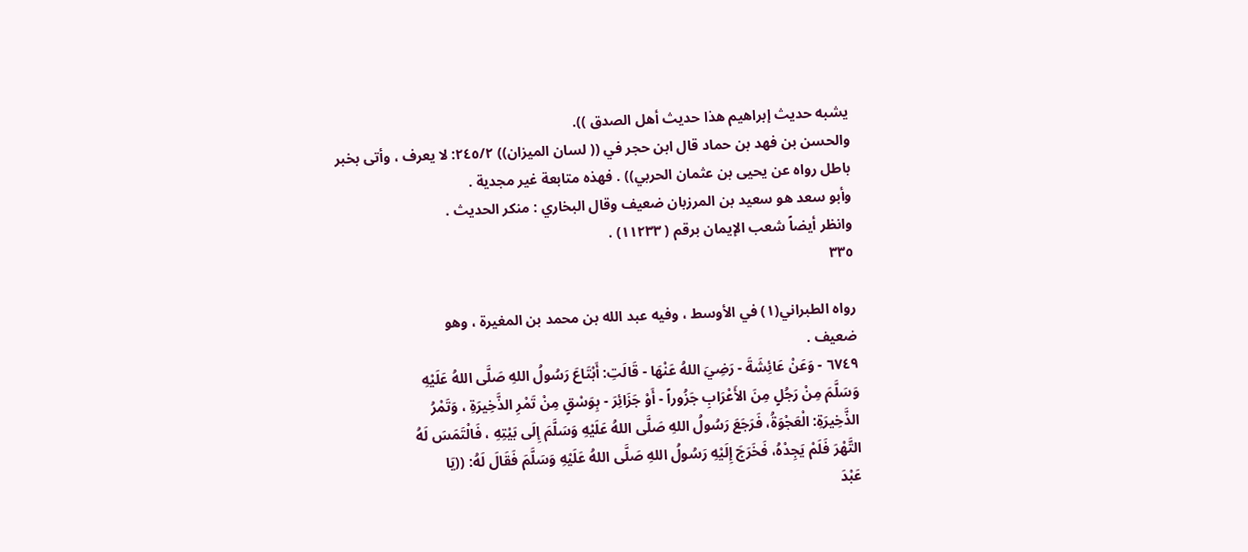يشبه حديث إبراهيم هذا حديث أهل الصدق )).
والحسن بن فهد بن حماد قال ابن حجر في (( لسان الميزان)) ٢٤٥/٢: لا يعرف ، وأتى بخبر
باطل رواه عن يحيى بن عثمان الحربي)) . فهذه متابعة غير مجدية .
وأبو سعد هو سعيد بن المرزبان ضعيف وقال البخاري : منكر الحديث .
وانظر أيضاً شعب الإيمان برقم ( ١١٢٣٣) .
٣٣٥

رواه الطبراني(١) في الأوسط ، وفيه عبد الله بن محمد بن المغيرة ، وهو
ضعيف .
٦٧٤٩ - وَعَنْ عَائِشَةَ - رَضِيَ اللهُ عَنْهَا - قَالَتِ: أَبْتَاعَ رَسُولُ اللهِ صَلَّى اللهُ عَلَيْهِ
وَسَلَّمَ مِنْ رَجُلٍ مِنَ الأَعْرَابِ جَزُوراً - أَوْ جَزَائِرَ - بِوَسْقٍ مِنْ تَمْرِ الذَّخِيرَةِ ، وَتَمْرُ
الذَّخِيرَةِ: الْعَجْوَةُ، فَرَجَعَ رَسُولُ اللهِ صَلَّى اللهُ عَلَيْهِ وَسَلَّمَ إِلَى بَيْتِهِ ، فَالْتَمَسَ لَهُ
التَّهْرَ فَلَمْ يَجِدْهُ، فَخَرَجَ إِلَيْهِ رَسُولُ اللهِ صَلَّى اللهُ عَلَيْهِ وَسَلَّمَ فَقَالَ لَهُ: ((يَا
عَبْدَ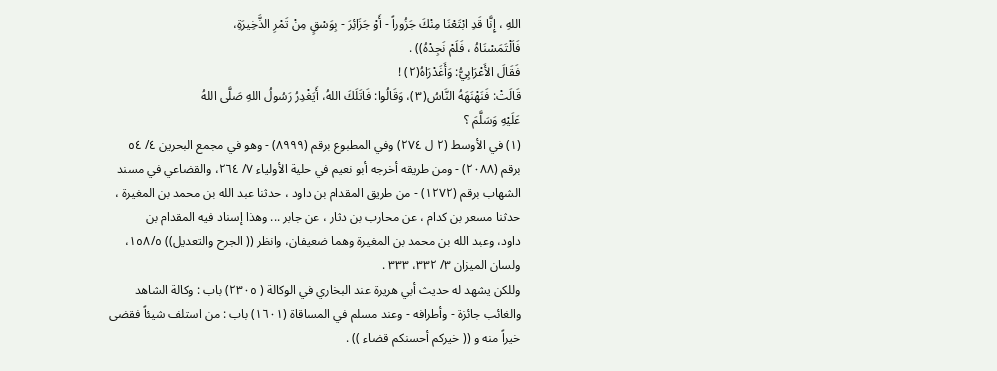اللهِ ، إِنَّا قَدِ ابْتَعْنَا مِنْكَ جَزُوراً - أَوْ جَزَائِرَ - بِوَسْقٍ مِنْ تَمْرِ الذَّخِيرَةِ،
فَاَلْتَمَسْنَاهُ ، فَلَمْ نَجِدْهُ)) .
فَقَالَ الأَعْرَابِيُّ: وَأَغَدْرَاهُ(٢) !
قَالَتْ: فَنَهْنَهَهُ النَّاسُ(٣)، وَقَالُوا: فَاتَلَكَ اللهُ، أَيَغْدِرُ رَسُولُ اللهِ صَلَّى اللهُ
عَلَيْهِ وَسَلَّمَ ؟
(١) في الأوسط (٢ ل ٢٧٤) وفي المطبوع برقم (٨٩٩٩) - وهو في مجمع البحرين ٤/ ٥٤
برقم (٢٠٨٨) - ومن طريقه أخرجه أبو نعيم في حلية الأولياء ٧/ ٢٦٤، والقضاعي في مسند
الشهاب برقم (١٢٧٢) - من طريق المقدام بن داود ، حدثنا عبد الله بن محمد بن المغيرة ،
حدثنا مسعر بن كدام ، عن محارب بن دثار ، عن جابر ... وهذا إسناد فيه المقدام بن
داود، وعبد الله بن محمد بن المغيرة وهما ضعيفان، وانظر (( الجرح والتعديل)) ١٥٨/٥،
ولسان الميزان ٣/ ٣٣٢، ٣٣٣ .
وللكن يشهد له حديث أبي هريرة عند البخاري في الوكالة ( ٢٣٠٥) باب : وكالة الشاهد
والغائب جائزة - وأطرافه - وعند مسلم في المساقاة (١٦٠١) باب : من استلف شيئاً فقضى
خيراً منه و (( خيركم أحسنكم قضاء )) .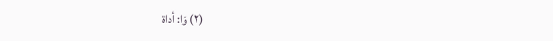(٢) وَا: أداة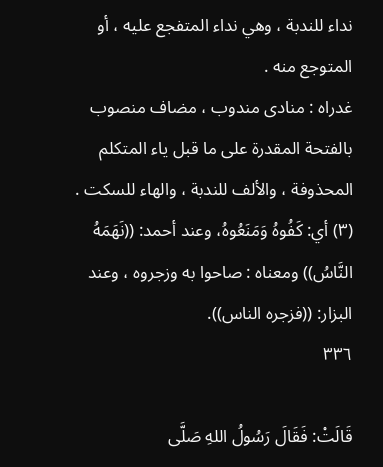نداء للندبة ، وهي نداء المتفجع عليه ، أو المتوجع منه .
غدراه : منادى مندوب ، مضاف منصوب بالفتحة المقدرة على ما قبل ياء المتكلم
المحذوفة ، والألف للندبة ، والهاء للسكت .
(٣) أي: كَفُوهُ وَمَنَعُوهُ، وعند أحمد: ((نَهَمَهُ النَّاسُ)) ومعناه : صاحوا به وزجروه ، وعند
البزار: ((فزجره الناس)).
٣٣٦

قَالَتْ: فَقَالَ رَسُولُ اللهِ صَلَّى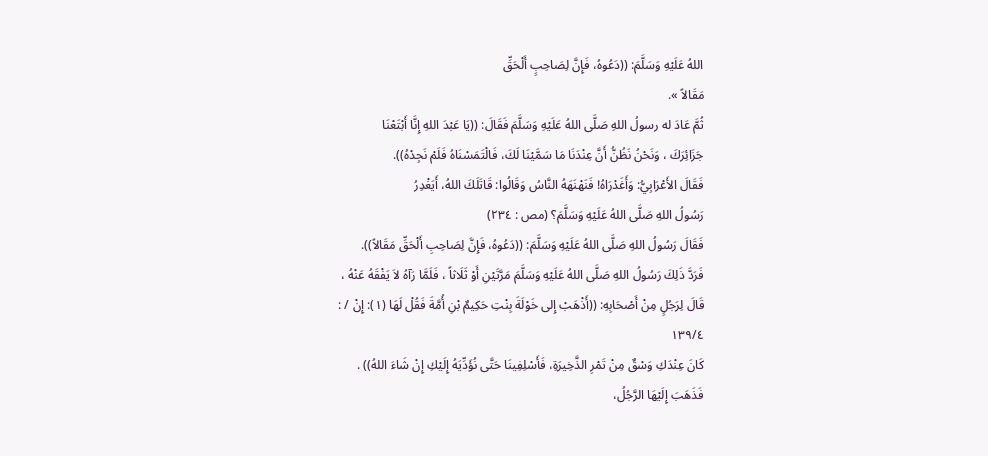اللهُ عَلَيْهِ وَسَلَّمَ: ((دَعُوهُ، فَإِنَّ لِصَاحِبٍ أَلْحَقِّ
مَقَالاً ».
ثُمَّ عَادَ له رسولُ اللهِ صَلَّى اللهُ عَلَيْهِ وَسَلَّمَ فَقَالَ: ((يَا عَبْدَ اللهِ إِنَّا أَبْتَعْنَا
جَزَائِرَكَ ، وَنَحْنُ نَظُنُّ أَنَّ عِنْدَنَا مَا سَمَّيْنَا لَكَ، فَالْتَمَسْنَاهُ فَلَمْ نَجِدْهُ)).
فَقَالَ الأَعْرَابِيُّ: وَأَغَدْرَاهُ! فَنَهْنَهَهُ النَّاسُ وَقَالُوا: قَاتَلَكَ اللهُ، أَيَغْدِرُ
رَسُولُ اللهِ صَلَّى اللهُ عَلَيْهِ وَسَلَّمَ؟ (مص : ٢٣٤)
فَقَالَ رَسُولُ اللهِ صَلَّى اللهُ عَلَيْهِ وَسَلَّمَ: ((دَعُوهُ، فَإِنَّ لِصَاحِبِ أَلْحَقِّ مَقَالاً)).
فَرَدَّ ذَلِكَ رَسُولُ اللهِ صَلَّى اللهُ عَلَيْهِ وَسَلَّمَ مَرَّتَيْنِ أَوْ ثَلَاثاً ، فَلَمَّا رَآهُ لاَ يَفْقَهُ عَنْهُ ،
قَالَ لِرَجُلٍ مِنْ أَصْحَابِهِ: ((أَذْهَبْ إِلى خَوْلَةَ بِنْتِ حَكِيمٌ بْنِ أُمَّةَ فَقُلْ لَهَا (١): إِنْ / :
١٣٩/٤
كَانَ عِنْدَكِ وَسْقٌ مِنْ تَمْرِ الذَّخِيرَةِ، فَأَسْلِفِينَا حَتَّى نُؤَدِّيَهُ إِلَيْكِ إِنْ شَاءَ اللهُ)) .
فَذَهَبَ إِلَيْهَا الرَّجُلُ،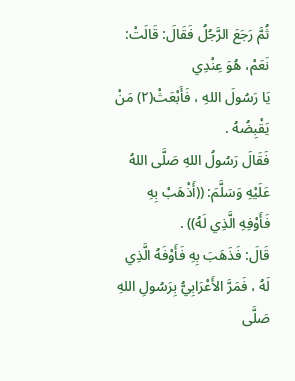ثُمَّ رَجَعَ الرَّجُلُ فَقَالَ: قَالَتْ: نَعَمْ، هُوَ عِنْدِي
يَا رَسُولَ اللهِ ، فَأَبْعَثْ(٢) مَنْ يَقْبِضُهُ .
فَقَالَ رَسُولُ اللهِ صَلَّى اللهُ عَلَيْهِ وَسَلَّمَ: ((أَذْهَبْ بِهِ فَأَوْفِهِ الَّذِي لَهُ)) .
قَالَ: فَذَهَبَ بِهِ فَأَوْفَهُ الَّذِي لَهُ ، فَمَرَّ الأَعْرَابِيُّ بِرَسُولِ اللهِ صَلَّى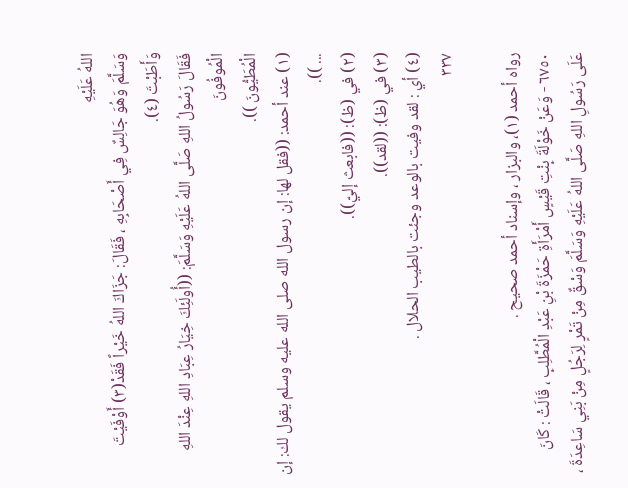اللهُ عَلَيْهِ
وَسَلَّمَ وَهُوَ جَالِسٌ فِي أَصْحَابِهِ ، فَقَالَ: جَزَاكَ اللهُ خَيْراً فَقَدْ(٣) أَوْفَيْتَ
وَأَطَبْتَ (٤).
فَقَالَ رَسُولُ اللهِ صَلَّى اللهُ عَلَيْهِ وَسَلَّمَ: ((أُولَئِكَ خِيَارُ عِبَادِ اللهِ عِنْدَ اللهِ الْمُوفُونَ
الْمُطَيُّونَ )).
(١) عند أحمد: ((فقل لها: إن رسول الله صلى الله عليه وسلم يقول لك: إن ... )).
(٢) في (ظ): ((فابعث إليّ)).
(٣) في (ظ): ((لقد)).
(٤) أي : لقد وفيت بالوعد وجئت بالطيب الحلال .
٣٣٧

رواه أحمد (١)، والبزار ، وإسناد أحمد صحيح .
٦٧٥٠ - وَعَنْ خَوْلَةَ بِنْتِ قَيْسٍ أَمْرَأَةِ حَمْزَةَ بْنِ عَبْدِ الْمُطَّلِبِ ، قَالَتْ : كَانَ
عَلَى رَسُولِ اللهِ صَلَّى اللهُ عَلَيْهِ وَسَلَّمَ وَسْقٌ مِنْ تَمْرٍ لِرَجُلٍ مِنْ بَنِي سَاعِدَةَ ،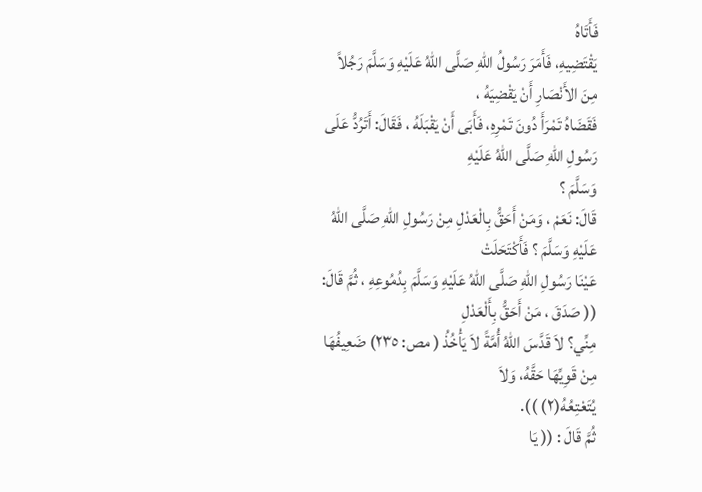فَأَتَاهُ
يَقْتَضِيهِ، فَأَمَرَ رَسُولُ اللهِ صَلَّى اللهُ عَلَيْهِ وَسَلَّمَ رَجُلاً مِنَ الأَنْصَارِ أَنْ يَقْضِيَهُ ،
فَقَضَاهُ تَمْرَأَ دُونَ تَمْرِهِ، فَأَبَى أَنْ يَقْبَلَهُ ، فَقَالَ: أَتَرُدُّ عَلَى رَسُولِ اللهِ صَلَّى اللهُ عَلَيْهِ
وَسَلَّمَ ؟
قَالَ: نَعَمْ ، وَمَنْ أَحَقُّ بِالْعَدْلِ مِنْ رَسُولِ اللهِ صَلَّى اللهُ عَلَيْهِ وَسَلَّمَ ؟ فَأَكْتَحَلَتْ
عَيْنَا رَسُولِ اللهِ صَلَّى اللهُ عَلَيْهِ وَسَلَّمَ بِدُمُوعِهِ ، ثُمَّ قَالَ: (( صَدَقَ ، مَنْ أَحَقُّ بِأَلْعَدْلِ
مِنِّي؟ لاَ قَدَّسَ اللهُ أُمَّةً لاَ يَأْخُذُ ( مص: ٢٣٥) ضَعِيفُهَا مِنْ قَوِيِّهَا حَقَّهُ، وَلاَ
يُتَعْتِعُهُ(٢) )).
ثُمَّ قَالَ : (( يَا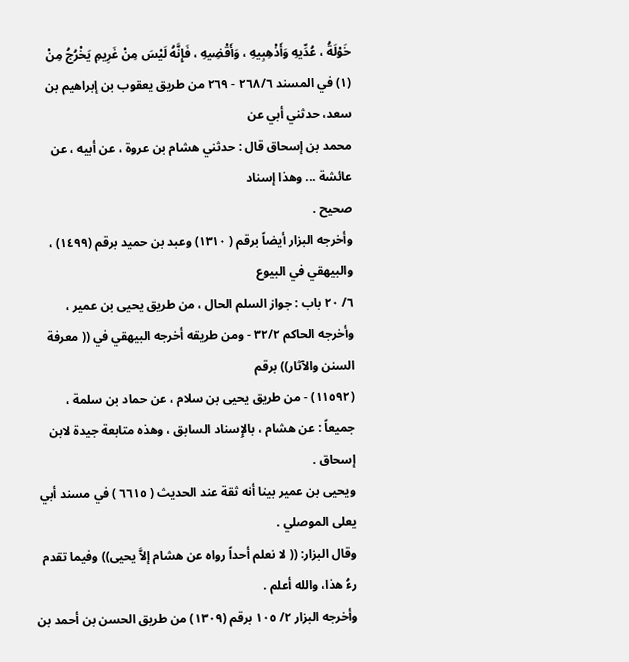خَوْلَةُ ، عُدِّيهِ وَأَذْهِبِيهِ ، وَأَقْضِيهِ ، فَإِنَّهُ لَيْسَ مِنْ غَرِيمِ يَخْرُجُ مِنْ
(١) في المسند ٢٦٨/٦ - ٢٦٩ من طريق يعقوب بن إبراهيم بن سعد، حدثني أبي عن
محمد بن إسحاق قال : حدثني هشام بن عروة ، عن أبيه ، عن عائشة ... وهذا إسناد
صحيح .
وأخرجه البزار أيضاً برقم ( ١٣١٠) وعبد بن حميد برقم (١٤٩٩) ، والبيهقي في البيوع
٦/ ٢٠ باب : جواز السلم الحال ، من طريق يحيى بن عمير ،
وأخرجه الحاكم ٣٢/٢ - ومن طريقه أخرجه البيهقي في (( معرفة السنن والآثار)) برقم
(١١٥٩٢) - من طريق يحيى بن سلام ، عن حماد بن سلمة ،
جميعاً : عن هشام ، بالإِسناد السابق ، وهذه متابعة جيدة لابن إسحاق .
ويحيى بن عمير بينا أنه ثقة عند الحديث ( ٦٦١٥ ) في مسند أبي يعلى الموصلي .
وقال البزار: (( لا نعلم أحداً رواه عن هشام إلاَّ يحيى)) وفيما تقدم رءُ هذا، والله أعلم .
وأخرجه البزار ٢/ ١٠٥ برقم (١٣٠٩) من طريق الحسن بن أحمد بن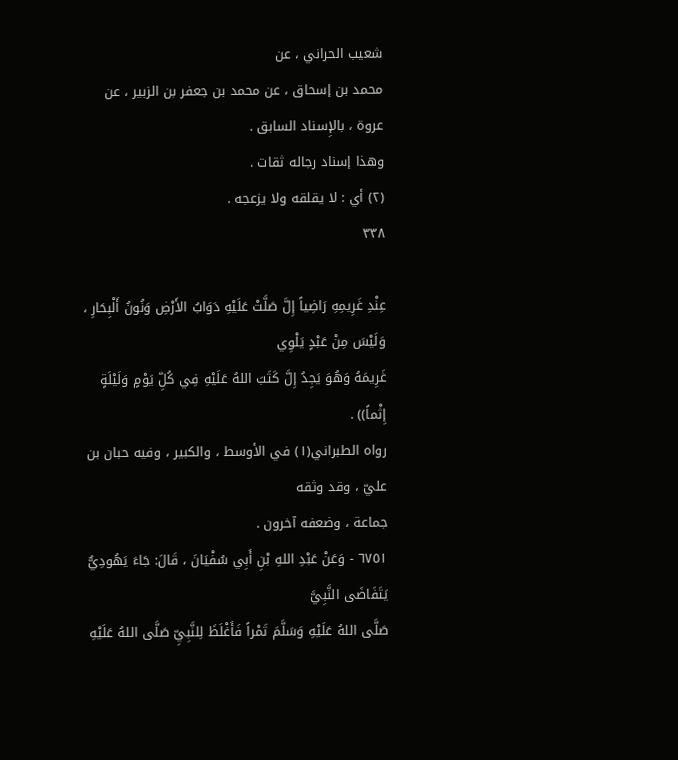شعيب الحراني ، عن
محمد بن إسحاق ، عن محمد بن جعفر بن الزبير ، عن عروة ، بالإِسناد السابق .
وهذا إسناد رجاله ثقات .
(٢) أي : لا يقلقه ولا يزعجه .
٣٣٨

عِنْدِ غَرِيمِهِ رَاضِياً إِلَّ صَلَّتْ عَلَيْهِ دَوَابُ الأَرْضِ وَنُونُ أَلْبِحَارِ ، وَلَيْسَ مِنْ عَبْدٍ يَلْوِي
غَرِيمَهُ وَهُوَ يَجِدُ إِلَّ كَتَبَ اللهُ عَلَيْهِ فِي كُلِّ يَوْمٍ وَلَيْلَةٍ إِثْماً)) .
رواه الطبراني(١) في الأوسط ، والكبير ، وفيه حبان بن عليّ ، وقد وثقه
جماعة ، وضعفه آخرون .
٦٧٥١ - وَعَنْ عَبْدِ اللهِ بْنِ أَبِي سُفْيَانَ ، قَالَ: جَاءَ يَهُودِيٌّ يَتَفَاضَى النَّبِيَّ
صَلَّى اللهُ عَلَيْهِ وَسَلَّمَ تَمْراً فَأَغْلَظَ لِلنَّبِيِّ صَلَّى اللهُ عَلَيْهِ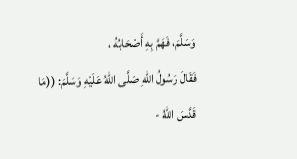وَسَلَّمَ، فَهَمَّ بِهِ أَصْحَابُهُ ،
فَقَالَ رَسُولُ اللهِ صَلَّى اللهُ عَلَيْهِ وَسَلَّمَ: ((مَا قَدَّسَ اللهُ -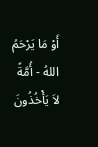أَوْ مَا يَرْحَمُ اللهُ - أُمَّةً
لاَ يَأْخُذُونَ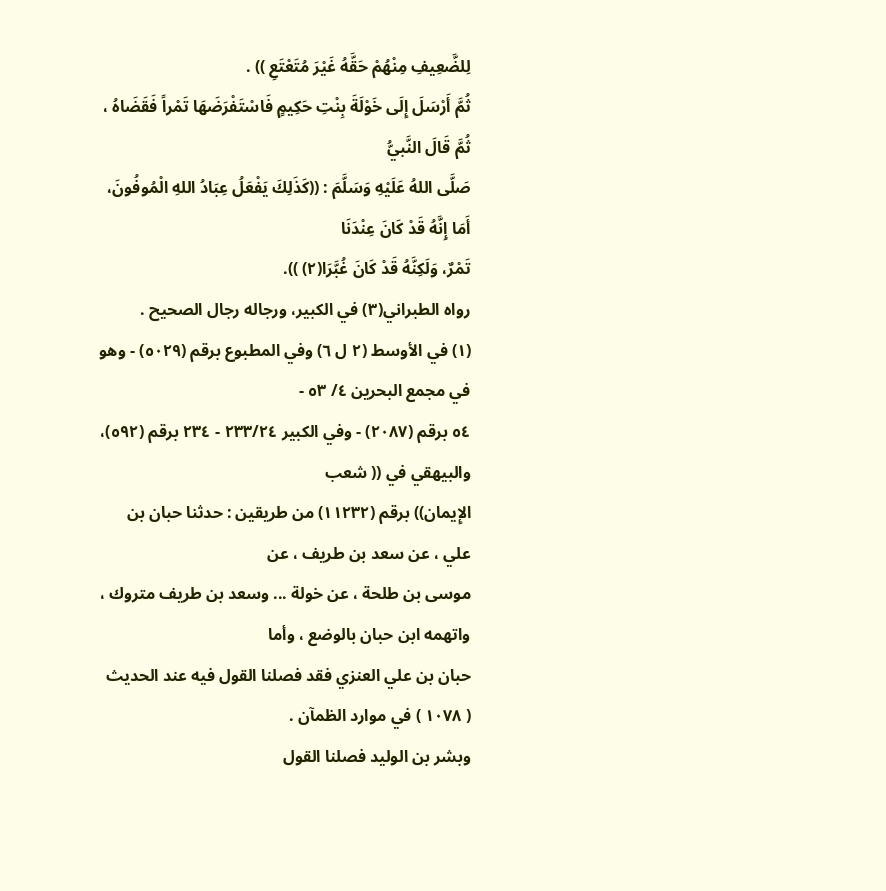لِلضَّعِيفِ مِنْهُمْ حَقَّهُ غَيْرَ مُتَعْتَعِ )) .
ثُمَّ أَرْسَلَ إِلَى خَوْلَةَ بِنْتِ حَكِيمٍ فَاسْتَفْرَضَهَا تَمْراً فَقَضَاهُ ، ثُمَّ قَالَ النَّبيُّ
صَلَّى اللهُ عَلَيْهِ وَسَلَّمَ : ((كَذَلِكَ يَفْعَلُ عِبَادُ اللهِ الْمُوفُونَ، أَمَا إِنَّهُ قَدْ كَانَ عِنْدَنَا
تَمْرٌ، وَلَكِنَّهُ قَدْ كَانَ غُبَّرَا(٢) )).
رواه الطبراني(٣) في الكبير، ورجاله رجال الصحيح .
(١) في الأوسط (٢ ل ٦) وفي المطبوع برقم (٥٠٢٩) - وهو في مجمع البحرين ٤/ ٥٣ -
٥٤ برقم (٢٠٨٧) - وفي الكبير ٢٣٣/٢٤ - ٢٣٤ برقم (٥٩٢)، والبيهقي في (( شعب
الإِيمان)) برقم (١١٢٣٢) من طريقين : حدثنا حبان بن علي ، عن سعد بن طريف ، عن
موسى بن طلحة ، عن خولة ... وسعد بن طريف متروك ، واتهمه ابن حبان بالوضع ، وأما
حبان بن علي العنزي فقد فصلنا القول فيه عند الحديث ( ١٠٧٨ ) في موارد الظمآن .
وبشر بن الوليد فصلنا القول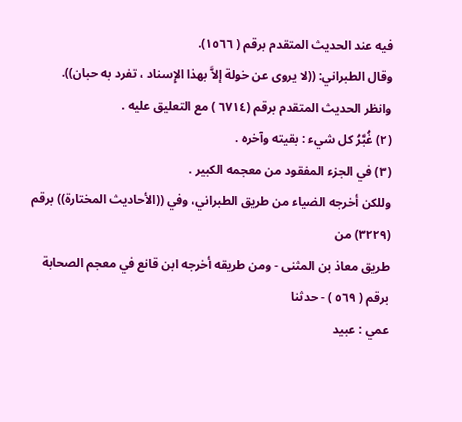فيه عند الحديث المتقدم برقم ( ١٥٦٦).
وقال الطبراني: ((لا يروى عن خولة إلاَّ بهذا الإِسناد ، تفرد به حبان)).
وانظر الحديث المتقدم برقم (٦٧١٤ ) مع التعليق عليه .
(٢) غُبَّرُ كل شيء : بقيته وآخره .
(٣) في الجزء المفقود من معجمه الكبير .
وللكن أخرجه الضياء من طريق الطبراني، وفي ((الأحاديث المختارة)) برقم (٣٢٢٩) من
طريق معاذ بن المثنى - ومن طريقه أخرجه ابن قانع في معجم الصحابة برقم ( ٥٦٩ ) - حدثنا
عمي : عبيد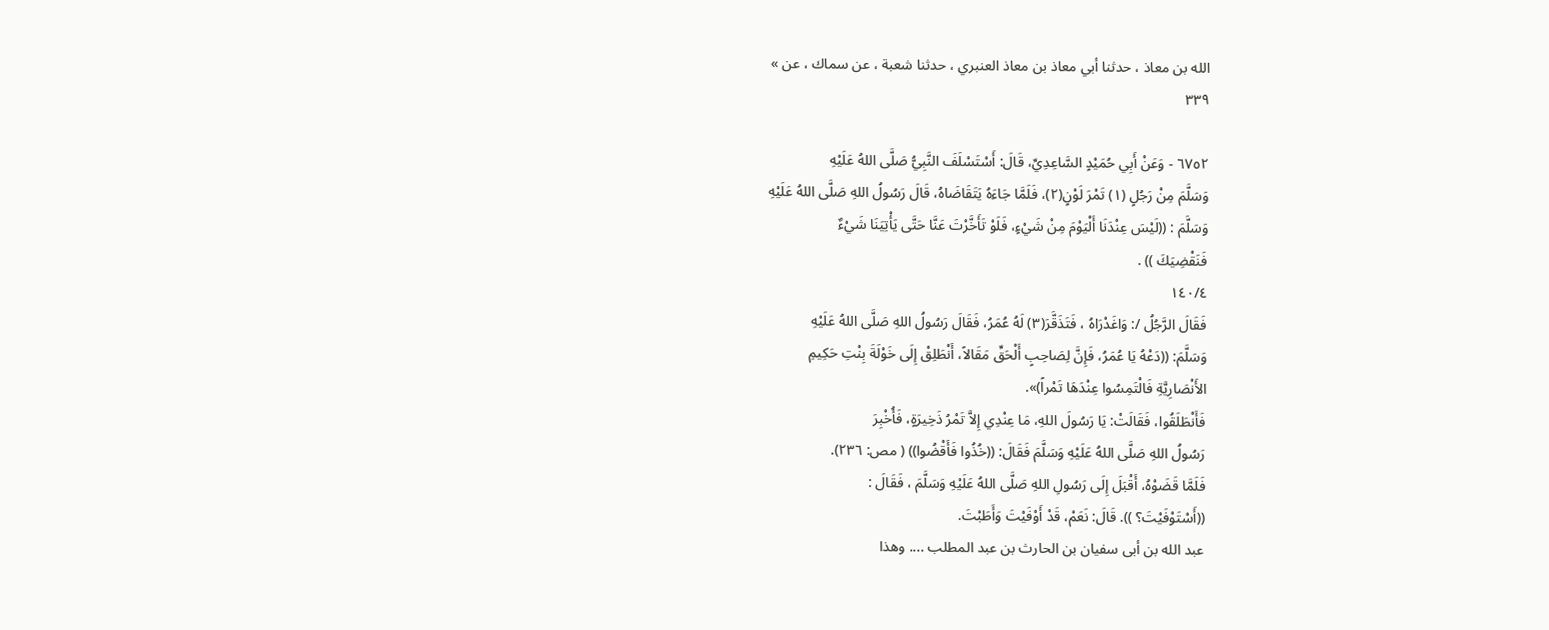الله بن معاذ ، حدثنا أبي معاذ بن معاذ العنبري ، حدثنا شعبة ، عن سماك ، عن »
٣٣٩

٦٧٥٢ - وَعَنْ أَبِي حُمَيْدٍ السَّاعِدِيِّ، قَالَ: أَسْتَسْلَفَ النَّبِيُّ صَلَّى اللهُ عَلَيْهِ
وَسَلَّمَ مِنْ رَجُلٍ (١) تَمْرَ لَوْنٍ(٢)، فَلَمَّا جَاءَهُ يَتَقَاضَاهُ، قَالَ رَسُولُ اللهِ صَلَّى اللهُ عَلَيْهِ
وَسَلَّمَ : ((لَيْسَ عِنْدَنَا أَلْيَوْمَ مِنْ شَيْءٍ، فَلَوْ تَأَخَّرْتَ عَنَّا حَتَّى يَأْتِيَنَا شَيْءٌ
فَنَقْضِيَكَ )) .
١٤٠/٤
فَقَالَ الرَّجُلُ /: وَاغَدْرَاهُ ، فَتَذَقَّرَ(٣) لَهُ عُمَرُ، فَقَالَ رَسُولُ اللهِ صَلَّى اللهُ عَلَيْهِ
وَسَلَّمَ: ((دَعْهُ يَا عُمَرُ، فَإِنَّ لِصَاحِبٍ أَلْحَقِّ مَقَالاً، أَنْطَلِقْ إِلَى خَوْلَةَ بِنْتِ حَكِيمِ
الأَنْصَارِيَّةِ فَالْتَمِسُوا عِنْدَهَا تَمْراً)».
فَأَنْطَلَقُوا، فَقَالَتْ: يَا رَسُولَ اللهِ، مَا عِنْدِي إِلاَّ تَمْرُ ذَخِيرَةٍ، فَأُخْبِرَ
رَسُولُ اللهِ صَلَّى اللهُ عَلَيْهِ وَسَلَّمَ فَقَالَ: ((خُذُوا فَأَقْضُوا)) ( مص: ٢٣٦).
فَلَمَّا قَضَوْهُ، أَقْبَلَ إِلَى رَسُولِ اللهِ صَلَّى اللهُ عَلَيْهِ وَسَلَّمَ ، فَقَالَ :
((أَسْتَوْفَيْتَ؟ )). قَالَ: نَعَمْ، قَدْ أَوْفَيْتَ وَأَطَبْتَ.
عبد الله بن أبى سفيان بن الحارث بن عبد المطلب .... وهذا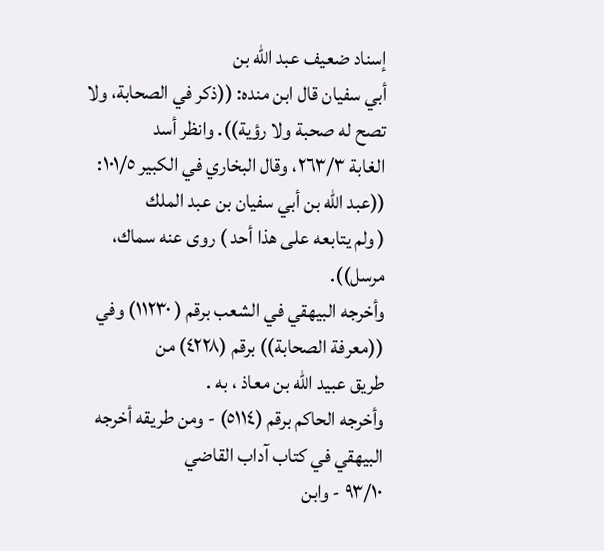إسناد ضعيف عبد الله بن
أبي سفيان قال ابن منده: ((ذكر في الصحابة، ولا تصح له صحبة ولا رؤية)). وانظر أسد
الغابة ٢٦٣/٣، وقال البخاري في الكبير ١٠١/٥: ((عبد الله بن أبي سفيان بن عبد الملك
( ولم يتابعه على هذا أحد ) روى عنه سماك، مرسل)).
وأخرجه البيهقي في الشعب برقم ( ١١٢٣٠) وفي ((معرفة الصحابة)) برقم (٤٢٢٨) من
طريق عبيد الله بن معاذ ، به .
وأخرجه الحاكم برقم (٥١١٤) - ومن طريقه أخرجه البيهقي في كتاب آداب القاضي
٩٣/١٠ - وابن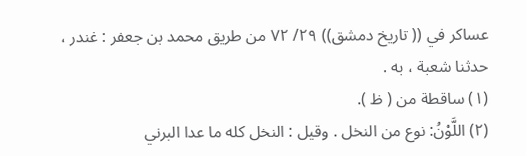عساكر في (( تاريخ دمشق)) ٢٩/ ٧٢ من طريق محمد بن جعفر : غندر ،
حدثنا شعبة ، به .
(١) ساقطة من ( ظ ).
(٢) اللَّوْنُ: نوع من النخل . وقيل : النخل كله ما عدا البرني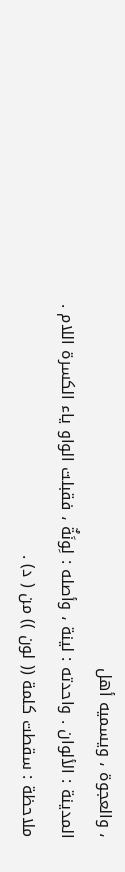، والعجوة ، ويسميه أهل
المدينة : الألوان . واحدته : لينة ، وأصله : لِونَةٌ ، فقبلت الواو ياء الكسرة اللام .
ملاحظة : سقطت كلمة (( لون )) من ( د) .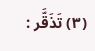(٣) تَذَقَّر :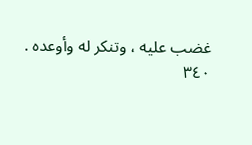غضب عليه ، وتنكر له وأوعده .
٣٤٠